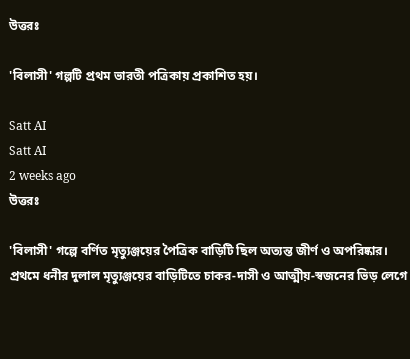উত্তরঃ

'বিলাসী' গল্পটি প্রথম ভারতী পত্রিকায় প্রকাশিত হয়।

Satt AI
Satt AI
2 weeks ago
উত্তরঃ

'বিলাসী' গল্পে বর্ণিত মৃত্যুঞ্জয়ের পৈত্রিক বাড়িটি ছিল অত্যন্ত জীর্ণ ও অপরিষ্কার। প্রথমে ধনীর দুলাল মৃত্যুঞ্জয়ের বাড়িটিতে চাকর-দাসী ও আত্মীয়-স্বজনের ভিড় লেগে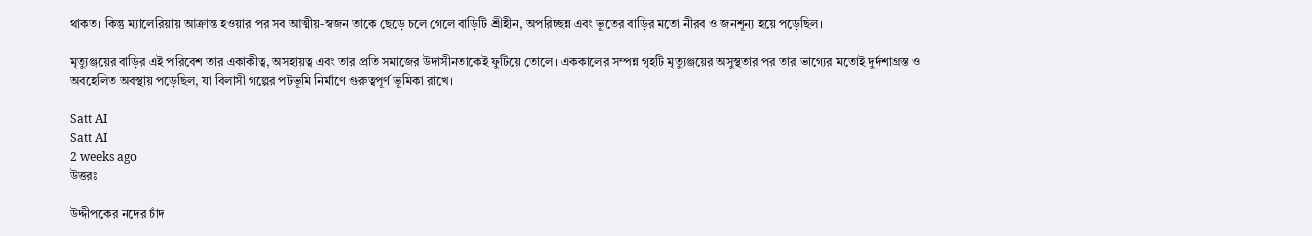থাকত। কিন্তু ম্যালেরিয়ায় আক্রান্ত হওয়ার পর সব আত্মীয়-স্বজন তাকে ছেড়ে চলে গেলে বাড়িটি শ্রীহীন, অপরিচ্ছন্ন এবং ভূতের বাড়ির মতো নীরব ও জনশূন্য হয়ে পড়েছিল।

মৃত্যুঞ্জয়ের বাড়ির এই পরিবেশ তার একাকীত্ব, অসহায়ত্ব এবং তার প্রতি সমাজের উদাসীনতাকেই ফুটিয়ে তোলে। এককালের সম্পন্ন গৃহটি মৃত্যুঞ্জয়ের অসুস্থতার পর তার ভাগ্যের মতোই দুর্দশাগ্রস্ত ও অবহেলিত অবস্থায় পড়েছিল, যা বিলাসী গল্পের পটভূমি নির্মাণে গুরুত্বপূর্ণ ভূমিকা রাখে।

Satt AI
Satt AI
2 weeks ago
উত্তরঃ

উদ্দীপকের নদের চাঁদ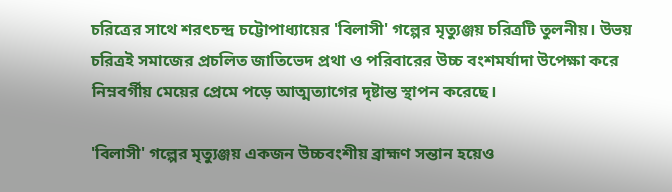চরিত্রের সাথে শরৎচন্দ্র চট্টোপাধ্যায়ের 'বিলাসী' গল্পের মৃত্যুঞ্জয় চরিত্রটি তুলনীয়। উভয় চরিত্রই সমাজের প্রচলিত জাতিভেদ প্রথা ও পরিবারের উচ্চ বংশমর্যাদা উপেক্ষা করে নিম্নবর্গীয় মেয়ের প্রেমে পড়ে আত্মত্যাগের দৃষ্টান্ত স্থাপন করেছে।

'বিলাসী' গল্পের মৃত্যুঞ্জয় একজন উচ্চবংশীয় ব্রাহ্মণ সন্তান হয়েও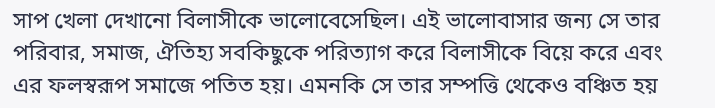সাপ খেলা দেখানো বিলাসীকে ভালোবেসেছিল। এই ভালোবাসার জন্য সে তার পরিবার, সমাজ, ঐতিহ্য সবকিছুকে পরিত্যাগ করে বিলাসীকে বিয়ে করে এবং এর ফলস্বরূপ সমাজে পতিত হয়। এমনকি সে তার সম্পত্তি থেকেও বঞ্চিত হয়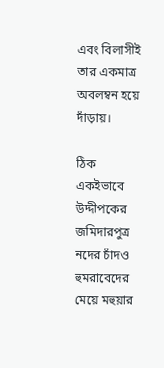এবং বিলাসীই তার একমাত্র অবলম্বন হয়ে দাঁড়ায়।

ঠিক একইভাবে উদ্দীপকের জমিদারপুত্র নদের চাঁদও হুমরাবেদের মেয়ে মহুয়ার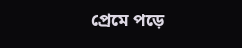প্রেমে পড়ে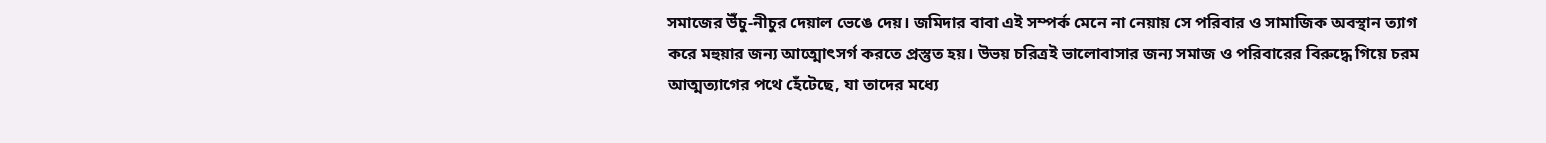সমাজের উঁচু-নীচুর দেয়াল ভেঙে দেয়। জমিদার বাবা এই সম্পর্ক মেনে না নেয়ায় সে পরিবার ও সামাজিক অবস্থান ত্যাগ করে মহুয়ার জন্য আত্মোৎসর্গ করতে প্রস্তুত হয়। উভয় চরিত্রই ভালোবাসার জন্য সমাজ ও পরিবারের বিরুদ্ধে গিয়ে চরম আত্মত্যাগের পথে হেঁটেছে, যা তাদের মধ্যে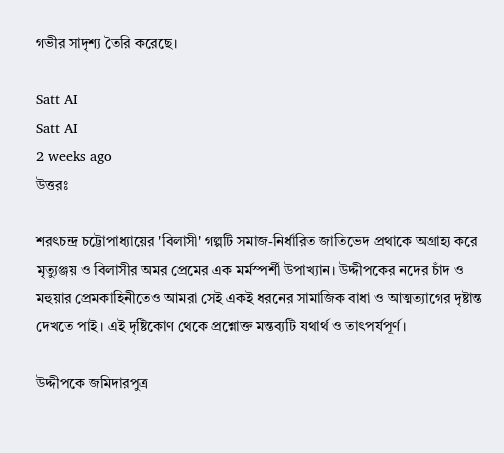গভীর সাদৃশ্য তৈরি করেছে।

Satt AI
Satt AI
2 weeks ago
উত্তরঃ

শরৎচন্দ্র চট্টোপাধ্যায়ের 'বিলাসী' গল্পটি সমাজ-নির্ধারিত জাতিভেদ প্রথাকে অগ্রাহ্য করে মৃত্যুঞ্জয় ও বিলাসীর অমর প্রেমের এক মর্মস্পর্শী উপাখ্যান। উদ্দীপকের নদের চাঁদ ও মহুয়ার প্রেমকাহিনীতেও আমরা সেই একই ধরনের সামাজিক বাধা ও আত্মত্যাগের দৃষ্টান্ত দেখতে পাই। এই দৃষ্টিকোণ থেকে প্রশ্নোক্ত মন্তব্যটি যথার্থ ও তাৎপর্যপূর্ণ।

উদ্দীপকে জমিদারপুত্র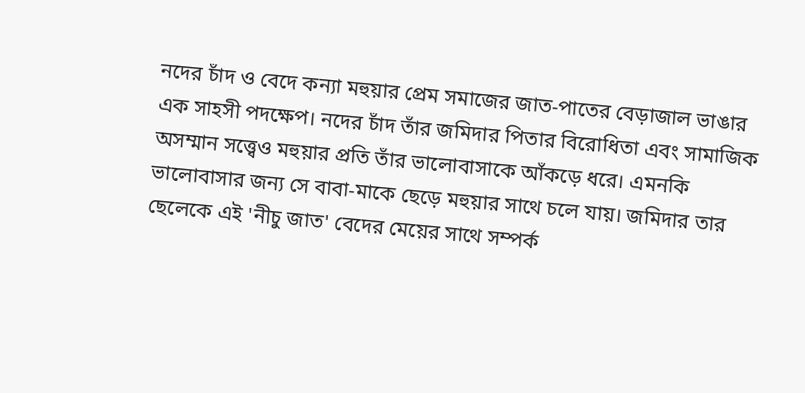নদের চাঁদ ও বেদে কন্যা মহুয়ার প্রেম সমাজের জাত-পাতের বেড়াজাল ভাঙার এক সাহসী পদক্ষেপ। নদের চাঁদ তাঁর জমিদার পিতার বিরোধিতা এবং সামাজিক অসম্মান সত্ত্বেও মহুয়ার প্রতি তাঁর ভালোবাসাকে আঁকড়ে ধরে। এমনকি ভালোবাসার জন্য সে বাবা-মাকে ছেড়ে মহুয়ার সাথে চলে যায়। জমিদার তার ছেলেকে এই 'নীচু জাত' বেদের মেয়ের সাথে সম্পর্ক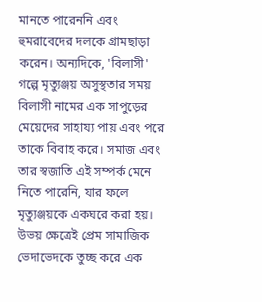মানতে পারেননি এবং হুমরাবেদের দলকে গ্রামছাড়া করেন। অন্যদিকে, 'বিলাসী' গল্পে মৃত্যুঞ্জয় অসুস্থতার সময় বিলাসী নামের এক সাপুড়ের মেয়েদের সাহায্য পায় এবং পরে তাকে বিবাহ করে। সমাজ এবং তার স্বজাতি এই সম্পর্ক মেনে নিতে পারেনি, যার ফলে মৃত্যুঞ্জয়কে একঘরে করা হয়। উভয় ক্ষেত্রেই প্রেম সামাজিক ভেদাভেদকে তুচ্ছ করে এক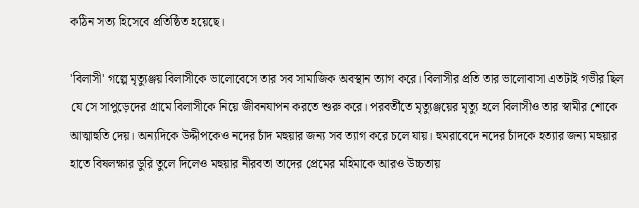কঠিন সত্য হিসেবে প্রতিষ্ঠিত হয়েছে।

'বিলাসী' গল্পে মৃত্যুঞ্জয় বিলাসীকে ভালোবেসে তার সব সামাজিক অবস্থান ত্যাগ করে। বিলাসীর প্রতি তার ভালোবাসা এতটাই গভীর ছিল যে সে সাপুড়েদের গ্রামে বিলাসীকে নিয়ে জীবনযাপন করতে শুরু করে। পরবর্তীতে মৃত্যুঞ্জয়ের মৃত্যু হলে বিলাসীও তার স্বামীর শোকে আত্মাহুতি দেয়। অন্যদিকে উদ্দীপকেও নদের চাঁদ মহুয়ার জন্য সব ত্যাগ করে চলে যায়। হুমরাবেদে নদের চাঁদকে হত্যার জন্য মহুয়ার হাতে বিষলক্ষার ডুরি তুলে দিলেও মহুয়ার নীরবতা তাদের প্রেমের মহিমাকে আরও উচ্চতায়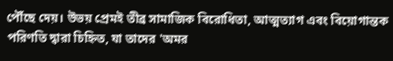পৌঁছে দেয়। উভয় প্রেমই তীব্র সামাজিক বিরোধিতা, আত্মত্যাগ এবং বিয়োগান্তক পরিণতি দ্বারা চিহ্নিত, যা তাদের 'অমর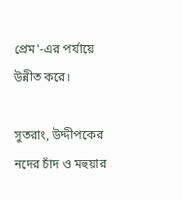প্রেম'-এর পর্যায়ে উন্নীত করে।

সুতরাং, উদ্দীপকের নদের চাঁদ ও মহুয়ার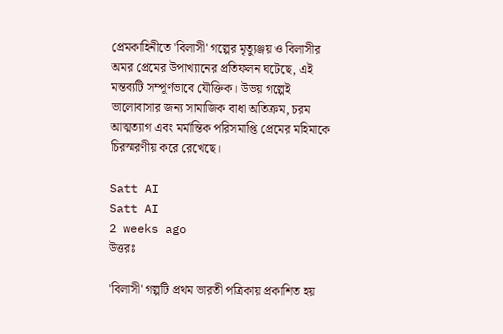প্রেমকাহিনীতে 'বিলাসী' গল্পের মৃত্যুঞ্জয় ও বিলাসীর অমর প্রেমের উপাখ্যানের প্রতিফলন ঘটেছে, এই মন্তব্যটি সম্পূর্ণভাবে যৌক্তিক। উভয় গল্পেই ভালোবাসার জন্য সামাজিক বাধা অতিক্রম, চরম আত্মত্যাগ এবং মর্মান্তিক পরিসমাপ্তি প্রেমের মহিমাকে চিরস্মরণীয় করে রেখেছে।

Satt AI
Satt AI
2 weeks ago
উত্তরঃ

'বিলাসী' গল্পটি প্রথম ভারতী পত্রিকায় প্রকাশিত হয়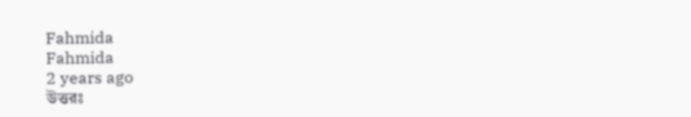Fahmida
Fahmida
2 years ago
উত্তরঃ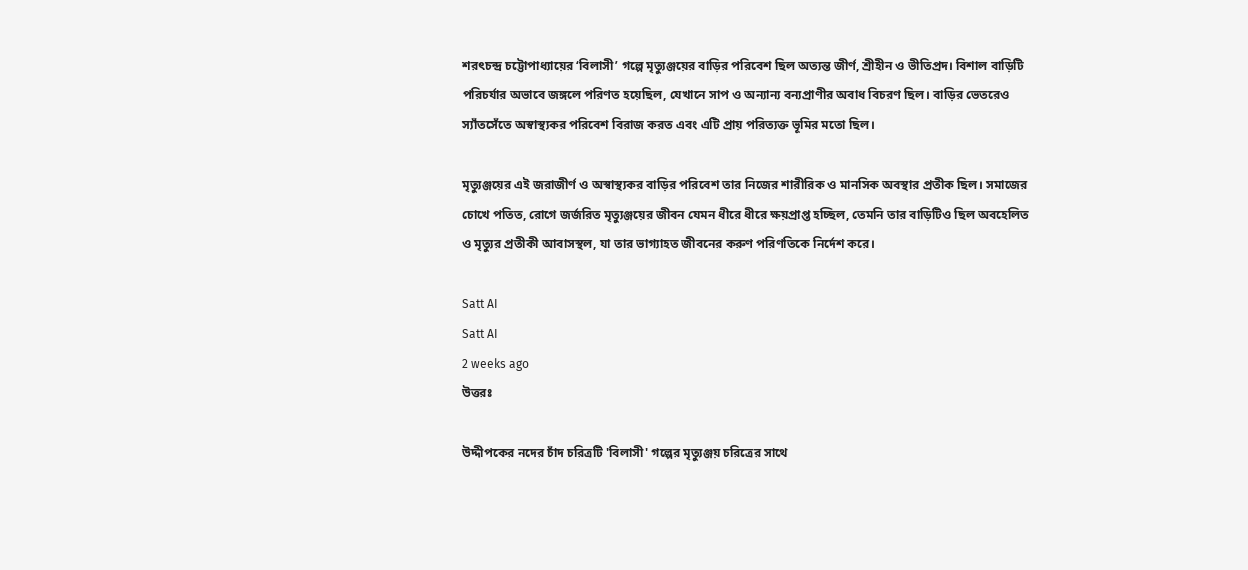শরৎচন্দ্র চট্টোপাধ্যায়ের ‘বিলাসী’ গল্পে মৃত্যুঞ্জয়ের বাড়ির পরিবেশ ছিল অত্যন্ত জীর্ণ, শ্রীহীন ও ভীতিপ্রদ। বিশাল বাড়িটি পরিচর্যার অভাবে জঙ্গলে পরিণত হয়েছিল, যেখানে সাপ ও অন্যান্য বন্যপ্রাণীর অবাধ বিচরণ ছিল। বাড়ির ভেতরেও স্যাঁতসেঁতে অস্বাস্থ্যকর পরিবেশ বিরাজ করত এবং এটি প্রায় পরিত্যক্ত ভূমির মতো ছিল।

মৃত্যুঞ্জয়ের এই জরাজীর্ণ ও অস্বাস্থ্যকর বাড়ির পরিবেশ তার নিজের শারীরিক ও মানসিক অবস্থার প্রতীক ছিল। সমাজের চোখে পতিত, রোগে জর্জরিত মৃত্যুঞ্জয়ের জীবন যেমন ধীরে ধীরে ক্ষয়প্রাপ্ত হচ্ছিল, তেমনি তার বাড়িটিও ছিল অবহেলিত ও মৃত্যুর প্রতীকী আবাসস্থল, যা তার ভাগ্যাহত জীবনের করুণ পরিণতিকে নির্দেশ করে।

Satt AI
Satt AI
2 weeks ago
উত্তরঃ

উদ্দীপকের নদের চাঁদ চরিত্রটি 'বিলাসী' গল্পের মৃত্যুঞ্জয় চরিত্রের সাথে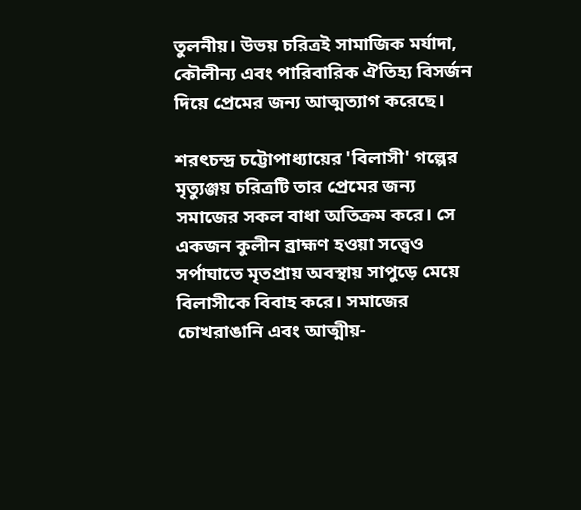তুলনীয়। উভয় চরিত্রই সামাজিক মর্যাদা, কৌলীন্য এবং পারিবারিক ঐতিহ্য বিসর্জন দিয়ে প্রেমের জন্য আত্মত্যাগ করেছে।

শরৎচন্দ্র চট্টোপাধ্যায়ের 'বিলাসী' গল্পের মৃত্যুঞ্জয় চরিত্রটি তার প্রেমের জন্য সমাজের সকল বাধা অতিক্রম করে। সে একজন কুলীন ব্রাহ্মণ হওয়া সত্ত্বেও সর্পাঘাতে মৃতপ্রায় অবস্থায় সাপুড়ে মেয়ে বিলাসীকে বিবাহ করে। সমাজের চোখরাঙানি এবং আত্মীয়-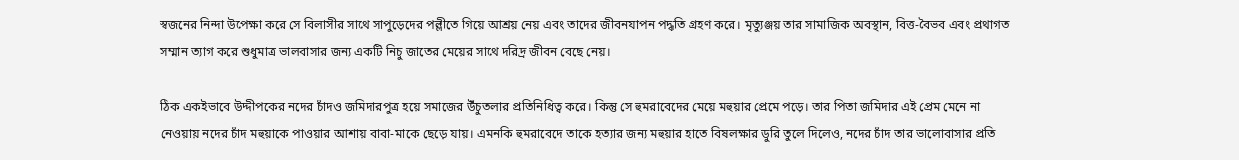স্বজনের নিন্দা উপেক্ষা করে সে বিলাসীর সাথে সাপুড়েদের পল্লীতে গিয়ে আশ্রয় নেয় এবং তাদের জীবনযাপন পদ্ধতি গ্রহণ করে। মৃত্যুঞ্জয় তার সামাজিক অবস্থান, বিত্ত-বৈভব এবং প্রথাগত সম্মান ত্যাগ করে শুধুমাত্র ভালবাসার জন্য একটি নিচু জাতের মেয়ের সাথে দরিদ্র জীবন বেছে নেয়।

ঠিক একইভাবে উদ্দীপকের নদের চাঁদও জমিদারপুত্র হয়ে সমাজের উঁচুতলার প্রতিনিধিত্ব করে। কিন্তু সে হুমরাবেদের মেয়ে মহুয়ার প্রেমে পড়ে। তার পিতা জমিদার এই প্রেম মেনে না নেওয়ায় নদের চাঁদ মহুয়াকে পাওয়ার আশায় বাবা-মাকে ছেড়ে যায়। এমনকি হুমরাবেদে তাকে হত্যার জন্য মহুয়ার হাতে বিষলক্ষার ডুরি তুলে দিলেও, নদের চাঁদ তার ভালোবাসার প্রতি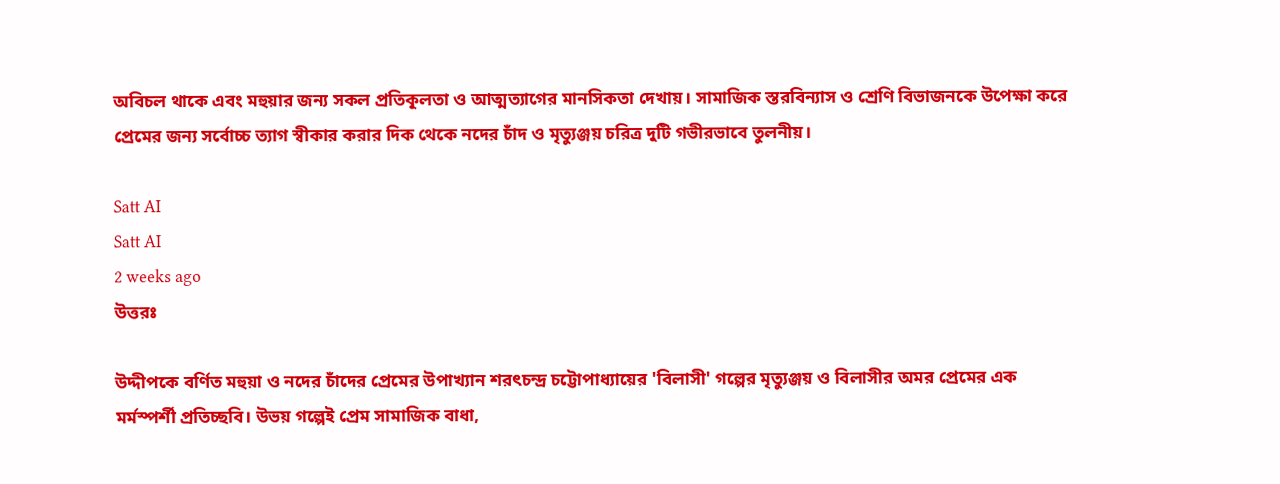অবিচল থাকে এবং মহুয়ার জন্য সকল প্রতিকূলতা ও আত্মত্যাগের মানসিকতা দেখায়। সামাজিক স্তরবিন্যাস ও শ্রেণি বিভাজনকে উপেক্ষা করে প্রেমের জন্য সর্বোচ্চ ত্যাগ স্বীকার করার দিক থেকে নদের চাঁদ ও মৃত্যুঞ্জয় চরিত্র দুটি গভীরভাবে তুলনীয়।

Satt AI
Satt AI
2 weeks ago
উত্তরঃ

উদ্দীপকে বর্ণিত মহুয়া ও নদের চাঁদের প্রেমের উপাখ্যান শরৎচন্দ্র চট্টোপাধ্যায়ের 'বিলাসী' গল্পের মৃত্যুঞ্জয় ও বিলাসীর অমর প্রেমের এক মর্মস্পর্শী প্রতিচ্ছবি। উভয় গল্পেই প্রেম সামাজিক বাধা,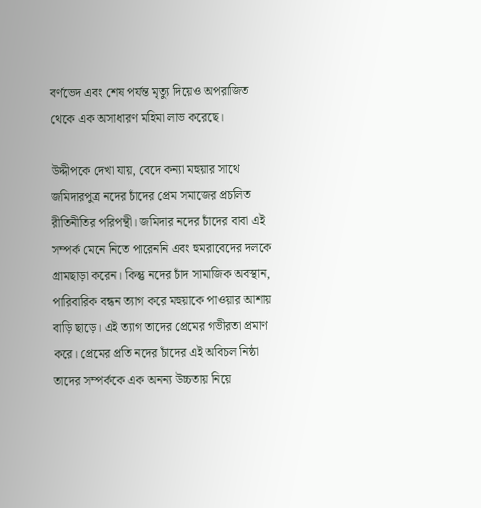বর্ণভেদ এবং শেষ পর্যন্ত মৃত্যু দিয়েও অপরাজিত থেকে এক অসাধারণ মহিমা লাভ করেছে।

উদ্দীপকে দেখা যায়, বেদে কন্যা মহুয়ার সাথে জমিদারপুত্র নদের চাঁদের প্রেম সমাজের প্রচলিত রীতিনীতির পরিপন্থী। জমিদার নদের চাঁদের বাবা এই সম্পর্ক মেনে নিতে পারেননি এবং হুমরাবেদের দলকে গ্রামছাড়া করেন। কিন্তু নদের চাঁদ সামাজিক অবস্থান, পারিবারিক বন্ধন ত্যাগ করে মহুয়াকে পাওয়ার আশায় বাড়ি ছাড়ে। এই ত্যাগ তাদের প্রেমের গভীরতা প্রমাণ করে। প্রেমের প্রতি নদের চাঁদের এই অবিচল নিষ্ঠা তাদের সম্পর্ককে এক অনন্য উচ্চতায় নিয়ে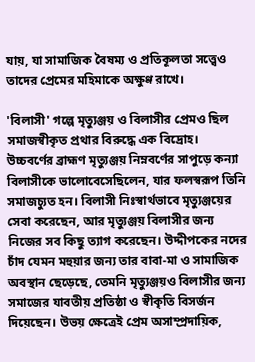যায়, যা সামাজিক বৈষম্য ও প্রতিকূলতা সত্ত্বেও তাদের প্রেমের মহিমাকে অক্ষুণ্ণ রাখে।

'বিলাসী' গল্পে মৃত্যুঞ্জয় ও বিলাসীর প্রেমও ছিল সমাজস্বীকৃত প্রথার বিরুদ্ধে এক বিদ্রোহ। উচ্চবর্ণের ব্রাহ্মণ মৃত্যুঞ্জয় নিম্নবর্ণের সাপুড়ে কন্যা বিলাসীকে ভালোবেসেছিলেন, যার ফলস্বরূপ তিনি সমাজচ্যুত হন। বিলাসী নিঃস্বার্থভাবে মৃত্যুঞ্জয়ের সেবা করেছেন, আর মৃত্যুঞ্জয় বিলাসীর জন্য নিজের সব কিছু ত্যাগ করেছেন। উদ্দীপকের নদের চাঁদ যেমন মহুয়ার জন্য তার বাবা-মা ও সামাজিক অবস্থান ছেড়েছে, তেমনি মৃত্যুঞ্জয়ও বিলাসীর জন্য সমাজের যাবতীয় প্রতিষ্ঠা ও স্বীকৃতি বিসর্জন দিয়েছেন। উভয় ক্ষেত্রেই প্রেম অসাম্প্রদায়িক,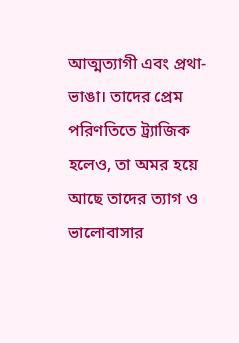আত্মত্যাগী এবং প্রথা-ভাঙা। তাদের প্রেম পরিণতিতে ট্র্যাজিক হলেও, তা অমর হয়ে আছে তাদের ত্যাগ ও ভালোবাসার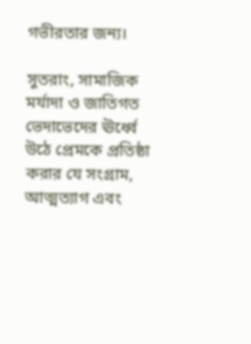গভীরতার জন্য।

সুতরাং, সামাজিক মর্যাদা ও জাতিগত ভেদাভেদের ঊর্ধ্বে উঠে প্রেমকে প্রতিষ্ঠা করার যে সংগ্রাম, আত্মত্যাগ এবং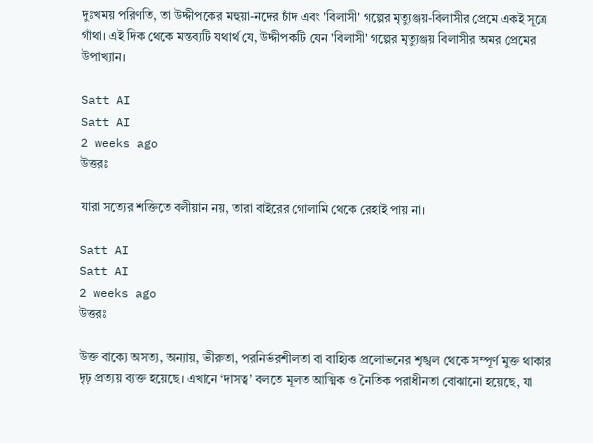দুঃখময় পরিণতি, তা উদ্দীপকের মহুয়া-নদের চাঁদ এবং 'বিলাসী' গল্পের মৃত্যুঞ্জয়-বিলাসীর প্রেমে একই সূত্রে গাঁথা। এই দিক থেকে মন্তব্যটি যথার্থ যে, উদ্দীপকটি যেন 'বিলাসী' গল্পের মৃত্যুঞ্জয় বিলাসীর অমর প্রেমের উপাখ্যান।

Satt AI
Satt AI
2 weeks ago
উত্তরঃ

যারা সত্যের শক্তিতে বলীয়ান নয়, তারা বাইরের গোলামি থেকে রেহাই পায় না।

Satt AI
Satt AI
2 weeks ago
উত্তরঃ

উক্ত বাক্যে অসত্য, অন্যায়, ভীরুতা, পরনির্ভরশীলতা বা বাহ্যিক প্রলোভনের শৃঙ্খল থেকে সম্পূর্ণ মুক্ত থাকার দৃঢ় প্রত্যয় ব্যক্ত হয়েছে। এখানে ‘দাসত্ব’ বলতে মূলত আত্মিক ও নৈতিক পরাধীনতা বোঝানো হয়েছে, যা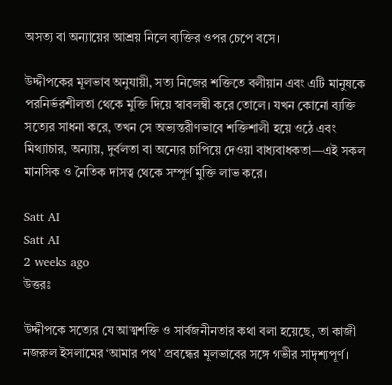অসত্য বা অন্যায়ের আশ্রয় নিলে ব্যক্তির ওপর চেপে বসে।

উদ্দীপকের মূলভাব অনুযায়ী, সত্য নিজের শক্তিতে বলীয়ান এবং এটি মানুষকে পরনির্ভরশীলতা থেকে মুক্তি দিয়ে স্বাবলম্বী করে তোলে। যখন কোনো ব্যক্তি সত্যের সাধনা করে, তখন সে অভ্যন্তরীণভাবে শক্তিশালী হয়ে ওঠে এবং মিথ্যাচার, অন্যায়, দুর্বলতা বা অন্যের চাপিয়ে দেওয়া বাধ্যবাধকতা—এই সকল মানসিক ও নৈতিক দাসত্ব থেকে সম্পূর্ণ মুক্তি লাভ করে।

Satt AI
Satt AI
2 weeks ago
উত্তরঃ

উদ্দীপকে সত্যের যে আত্মশক্তি ও সার্বজনীনতার কথা বলা হয়েছে, তা কাজী নজরুল ইসলামের ‘আমার পথ’ প্রবন্ধের মূলভাবের সঙ্গে গভীর সাদৃশ্যপূর্ণ।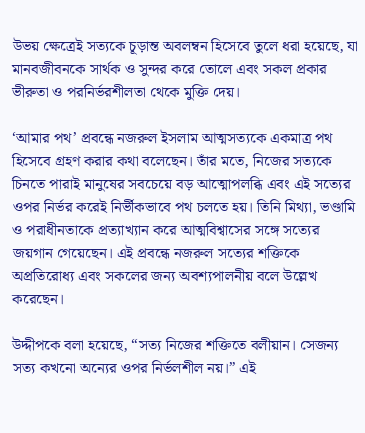উভয় ক্ষেত্রেই সত্যকে চূড়ান্ত অবলম্বন হিসেবে তুলে ধরা হয়েছে, যা মানবজীবনকে সার্থক ও সুন্দর করে তোলে এবং সকল প্রকার ভীরুতা ও পরনির্ভরশীলতা থেকে মুক্তি দেয়।

‘আমার পথ’ প্রবন্ধে নজরুল ইসলাম আত্মসত্যকে একমাত্র পথ হিসেবে গ্রহণ করার কথা বলেছেন। তাঁর মতে, নিজের সত্যকে চিনতে পারাই মানুষের সবচেয়ে বড় আত্মোপলব্ধি এবং এই সত্যের ওপর নির্ভর করেই নির্ভীকভাবে পথ চলতে হয়। তিনি মিথ্যা, ভণ্ডামি ও পরাধীনতাকে প্রত্যাখ্যান করে আত্মবিশ্বাসের সঙ্গে সত্যের জয়গান গেয়েছেন। এই প্রবন্ধে নজরুল সত্যের শক্তিকে অপ্রতিরোধ্য এবং সকলের জন্য অবশ্যপালনীয় বলে উল্লেখ করেছেন।

উদ্দীপকে বলা হয়েছে, “সত্য নিজের শক্তিতে বলীয়ান। সেজন্য সত্য কখনো অন্যের ওপর নির্ভলশীল নয়।” এই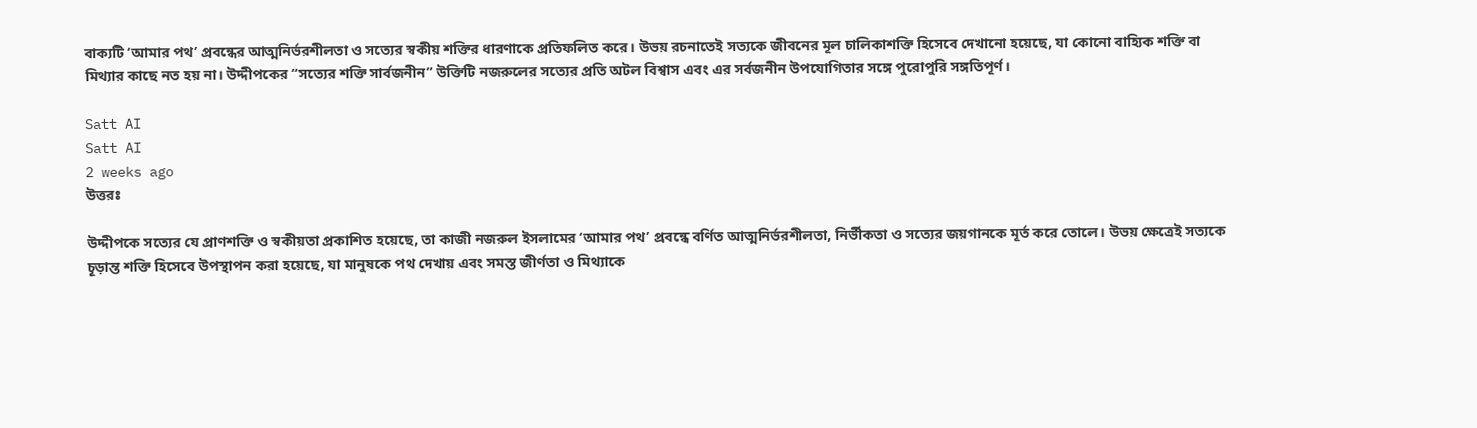বাক্যটি ‘আমার পথ’ প্রবন্ধের আত্মনির্ভরশীলতা ও সত্যের স্বকীয় শক্তির ধারণাকে প্রতিফলিত করে। উভয় রচনাতেই সত্যকে জীবনের মূল চালিকাশক্তি হিসেবে দেখানো হয়েছে, যা কোনো বাহ্যিক শক্তি বা মিথ্যার কাছে নত হয় না। উদ্দীপকের “সত্যের শক্তি সার্বজনীন” উক্তিটি নজরুলের সত্যের প্রতি অটল বিশ্বাস এবং এর সর্বজনীন উপযোগিতার সঙ্গে পুরোপুরি সঙ্গতিপূর্ণ।

Satt AI
Satt AI
2 weeks ago
উত্তরঃ

উদ্দীপকে সত্যের যে প্রাণশক্তি ও স্বকীয়তা প্রকাশিত হয়েছে, তা কাজী নজরুল ইসলামের ‘আমার পথ’ প্রবন্ধে বর্ণিত আত্মনির্ভরশীলতা, নির্ভীকতা ও সত্যের জয়গানকে মূর্ত করে তোলে। উভয় ক্ষেত্রেই সত্যকে চূড়ান্ত শক্তি হিসেবে উপস্থাপন করা হয়েছে, যা মানুষকে পথ দেখায় এবং সমস্ত জীর্ণতা ও মিথ্যাকে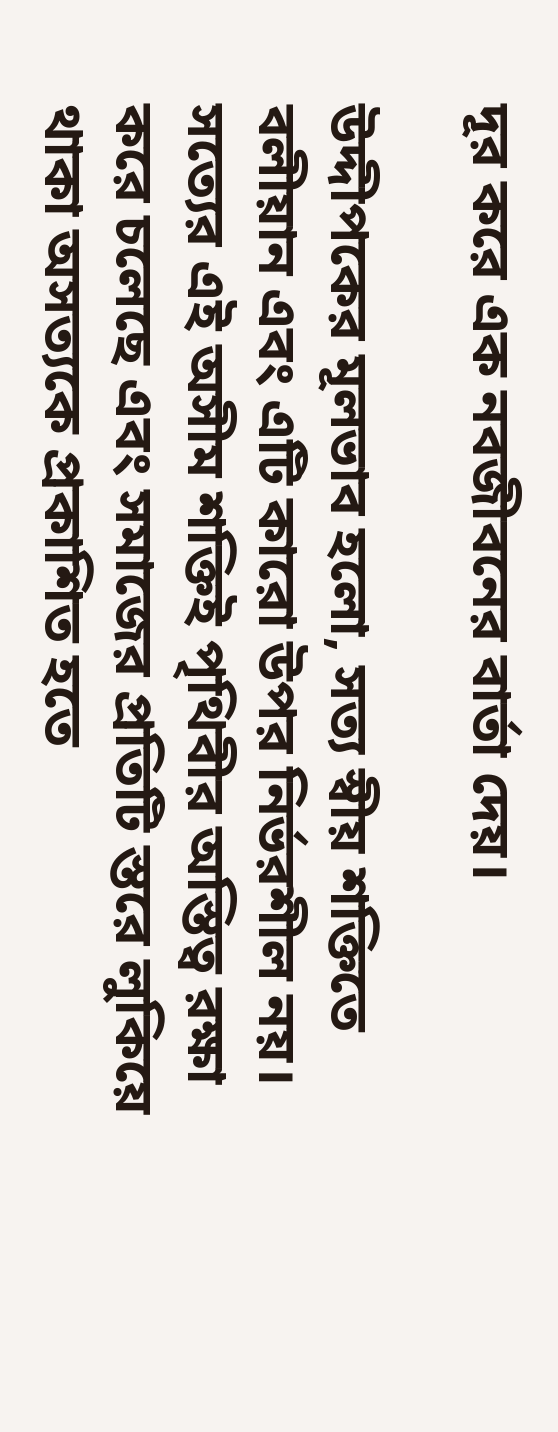দূর করে এক নবজীবনের বার্তা দেয়।

উদ্দীপকের মূলভাব হলো, সত্য স্বীয় শক্তিতে বলীয়ান এবং এটি কারো উপর নির্ভরশীল নয়। সত্যের এই অসীম শক্তিই পৃথিবীর অস্তিত্ব রক্ষা করে চলেছে এবং সমাজের প্রতিটি স্তরে লুকিয়ে থাকা অসত্যকে প্রকাশিত হতে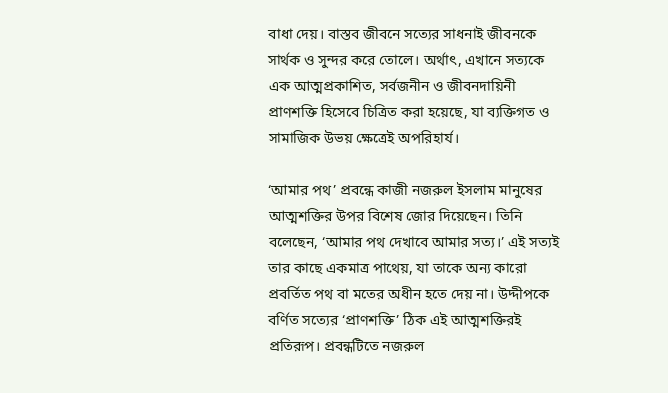বাধা দেয়। বাস্তব জীবনে সত্যের সাধনাই জীবনকে সার্থক ও সুন্দর করে তোলে। অর্থাৎ, এখানে সত্যকে এক আত্মপ্রকাশিত, সর্বজনীন ও জীবনদায়িনী প্রাণশক্তি হিসেবে চিত্রিত করা হয়েছে, যা ব্যক্তিগত ও সামাজিক উভয় ক্ষেত্রেই অপরিহার্য।

‘আমার পথ’ প্রবন্ধে কাজী নজরুল ইসলাম মানুষের আত্মশক্তির উপর বিশেষ জোর দিয়েছেন। তিনি বলেছেন, ‘আমার পথ দেখাবে আমার সত্য।’ এই সত্যই তার কাছে একমাত্র পাথেয়, যা তাকে অন্য কারো প্রবর্তিত পথ বা মতের অধীন হতে দেয় না। উদ্দীপকে বর্ণিত সত্যের ‘প্রাণশক্তি’ ঠিক এই আত্মশক্তিরই প্রতিরূপ। প্রবন্ধটিতে নজরুল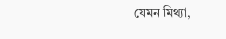যেমন মিথ্যা,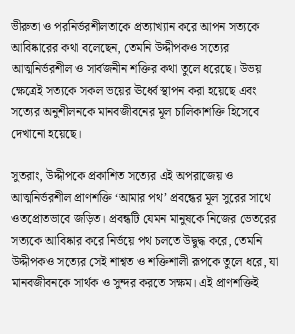ভীরুতা ও পরনির্ভরশীলতাকে প্রত্যাখ্যান করে আপন সত্যকে আবিষ্কারের কথা বলেছেন, তেমনি উদ্দীপকও সত্যের আত্মনির্ভরশীল ও সার্বজনীন শক্তির কথা তুলে ধরেছে। উভয় ক্ষেত্রেই সত্যকে সকল ভয়ের ঊর্ধ্বে স্থাপন করা হয়েছে এবং সত্যের অনুশীলনকে মানবজীবনের মূল চালিকাশক্তি হিসেবে দেখানো হয়েছে।

সুতরাং, উদ্দীপকে প্রকাশিত সত্যের এই অপরাজেয় ও আত্মনির্ভরশীল প্রাণশক্তি ‘আমার পথ’ প্রবন্ধের মূল সুরের সাথে ওতপ্রোতভাবে জড়িত। প্রবন্ধটি যেমন মানুষকে নিজের ভেতরের সত্যকে আবিষ্কার করে নির্ভয়ে পথ চলতে উদ্বুদ্ধ করে, তেমনি উদ্দীপকও সত্যের সেই শাশ্বত ও শক্তিশালী রূপকে তুলে ধরে, যা মানবজীবনকে সার্থক ও সুন্দর করতে সক্ষম। এই প্রাণশক্তিই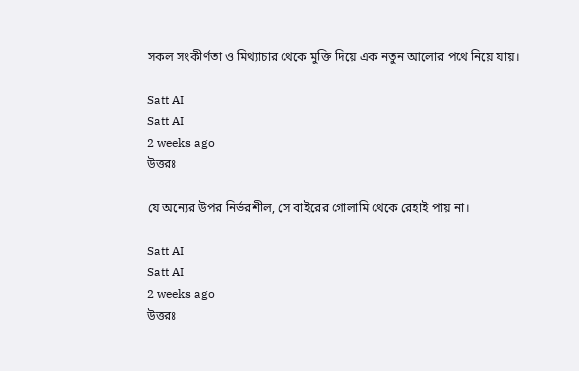সকল সংকীর্ণতা ও মিথ্যাচার থেকে মুক্তি দিয়ে এক নতুন আলোর পথে নিয়ে যায়।

Satt AI
Satt AI
2 weeks ago
উত্তরঃ

যে অন্যের উপর নির্ভরশীল, সে বাইরের গোলামি থেকে রেহাই পায় না।

Satt AI
Satt AI
2 weeks ago
উত্তরঃ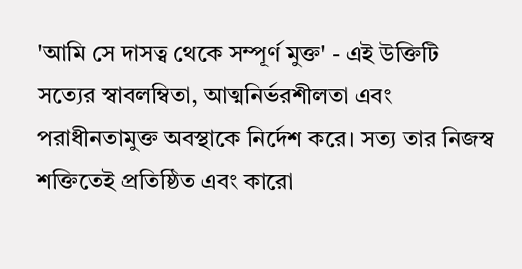'আমি সে দাসত্ব থেকে সম্পূর্ণ মুক্ত' - এই উক্তিটি সত্যের স্বাবলম্বিতা, আত্মনির্ভরশীলতা এবং পরাধীনতামুক্ত অবস্থাকে নির্দেশ করে। সত্য তার নিজস্ব শক্তিতেই প্রতিষ্ঠিত এবং কারো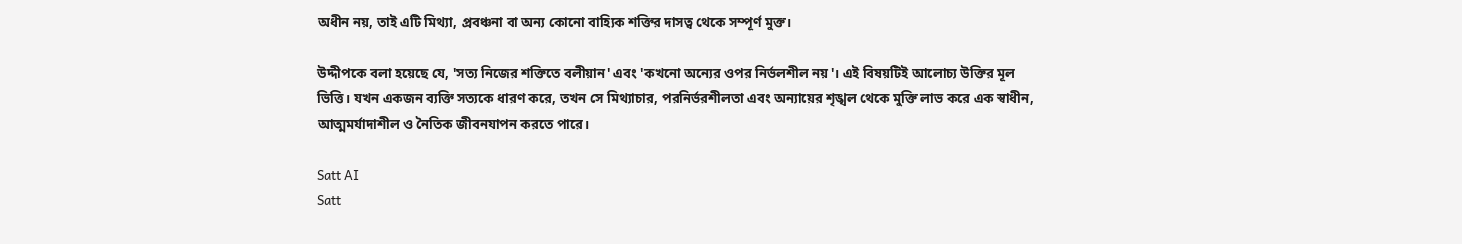অধীন নয়, তাই এটি মিথ্যা, প্রবঞ্চনা বা অন্য কোনো বাহ্যিক শক্তির দাসত্ব থেকে সম্পূর্ণ মুক্ত।

উদ্দীপকে বলা হয়েছে যে, 'সত্য নিজের শক্তিতে বলীয়ান' এবং 'কখনো অন্যের ওপর নির্ভলশীল নয়'। এই বিষয়টিই আলোচ্য উক্তির মূল ভিত্তি। যখন একজন ব্যক্তি সত্যকে ধারণ করে, তখন সে মিথ্যাচার, পরনির্ভরশীলতা এবং অন্যায়ের শৃঙ্খল থেকে মুক্তি লাভ করে এক স্বাধীন, আত্মমর্যাদাশীল ও নৈতিক জীবনযাপন করতে পারে।

Satt AI
Satt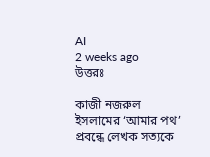AI
2 weeks ago
উত্তরঃ

কাজী নজরুল ইসলামের ‘আমার পথ’ প্রবন্ধে লেখক সত্যকে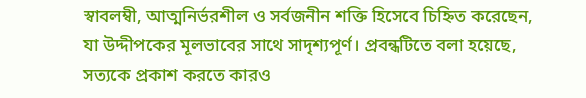স্বাবলম্বী, আত্মনির্ভরশীল ও সর্বজনীন শক্তি হিসেবে চিহ্নিত করেছেন, যা উদ্দীপকের মূলভাবের সাথে সাদৃশ্যপূর্ণ। প্রবন্ধটিতে বলা হয়েছে, সত্যকে প্রকাশ করতে কারও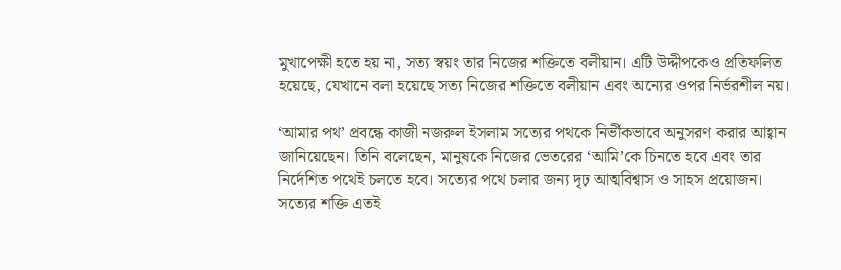মুখাপেক্ষী হতে হয় না, সত্য স্বয়ং তার নিজের শক্তিতে বলীয়ান। এটি উদ্দীপকেও প্রতিফলিত হয়েছে, যেখানে বলা হয়েছে সত্য নিজের শক্তিতে বলীয়ান এবং অন্যের ওপর নির্ভরশীল নয়।

‘আমার পথ’ প্রবন্ধে কাজী নজরুল ইসলাম সত্যের পথকে নির্ভীকভাবে অনুসরণ করার আহ্বান জানিয়েছেন। তিনি বলেছেন, মানুষকে নিজের ভেতরের ‘আমি’কে চিনতে হবে এবং তার নির্দেশিত পথেই চলতে হবে। সত্যের পথে চলার জন্য দৃঢ় আত্মবিশ্বাস ও সাহস প্রয়োজন। সত্যের শক্তি এতই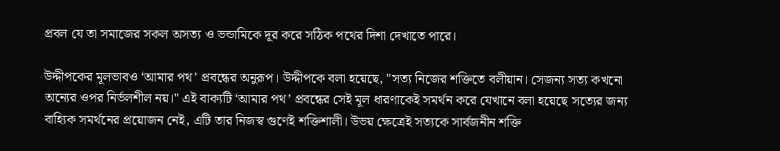প্রবল যে তা সমাজের সকল অসত্য ও ভন্ডামিকে দূর করে সঠিক পথের দিশা দেখাতে পারে।

উদ্দীপকের মূলভাবও ‘আমার পথ’ প্রবন্ধের অনুরূপ। উদ্দীপকে বলা হয়েছে, "সত্য নিজের শক্তিতে বলীয়ান। সেজন্য সত্য কখনো অন্যের ওপর নির্ভলশীল নয়।" এই বাক্যটি ‘আমার পথ’ প্রবন্ধের সেই মূল ধারণাকেই সমর্থন করে যেখানে বলা হয়েছে সত্যের জন্য বাহ্যিক সমর্থনের প্রয়োজন নেই, এটি তার নিজস্ব গুণেই শক্তিশালী। উভয় ক্ষেত্রেই সত্যকে সার্বজনীন শক্তি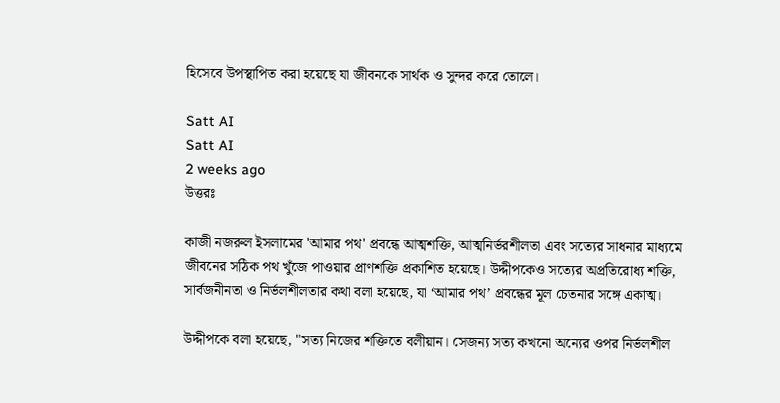হিসেবে উপস্থাপিত করা হয়েছে যা জীবনকে সার্থক ও সুন্দর করে তোলে।

Satt AI
Satt AI
2 weeks ago
উত্তরঃ

কাজী নজরুল ইসলামের 'আমার পথ' প্রবন্ধে আত্মশক্তি, আত্মনির্ভরশীলতা এবং সত্যের সাধনার মাধ্যমে জীবনের সঠিক পথ খুঁজে পাওয়ার প্রাণশক্তি প্রকাশিত হয়েছে। উদ্দীপকেও সত্যের অপ্রতিরোধ্য শক্তি, সার্বজনীনতা ও নির্ভলশীলতার কথা বলা হয়েছে, যা ‘আমার পথ’ প্রবন্ধের মূল চেতনার সঙ্গে একাত্ম।

উদ্দীপকে বলা হয়েছে, "সত্য নিজের শক্তিতে বলীয়ান। সেজন্য সত্য কখনো অন্যের ওপর নির্ভলশীল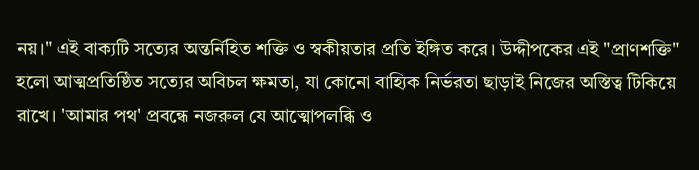নয়।" এই বাক্যটি সত্যের অন্তর্নিহিত শক্তি ও স্বকীয়তার প্রতি ইঙ্গিত করে। উদ্দীপকের এই "প্রাণশক্তি" হলো আত্মপ্রতিষ্ঠিত সত্যের অবিচল ক্ষমতা, যা কোনো বাহ্যিক নির্ভরতা ছাড়াই নিজের অস্তিত্ব টিকিয়ে রাখে। 'আমার পথ' প্রবন্ধে নজরুল যে আত্মোপলব্ধি ও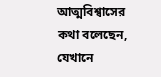আত্মবিশ্বাসের কথা বলেছেন, যেখানে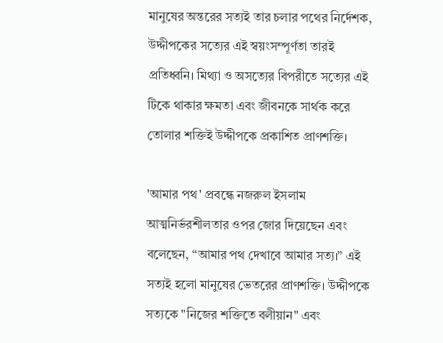মানুষের অন্তরের সত্যই তার চলার পথের নির্দেশক, উদ্দীপকের সত্যের এই স্বয়ংসম্পূর্ণতা তারই প্রতিধ্বনি। মিথ্যা ও অসত্যের বিপরীতে সত্যের এই টিকে থাকার ক্ষমতা এবং জীবনকে সার্থক করে তোলার শক্তিই উদ্দীপকে প্রকাশিত প্রাণশক্তি।

'আমার পথ' প্রবন্ধে নজরুল ইসলাম আত্মনির্ভরশীলতার ওপর জোর দিয়েছেন এবং বলেছেন, “আমার পথ দেখাবে আমার সত্য।” এই সত্যই হলো মানুষের ভেতরের প্রাণশক্তি। উদ্দীপকে সত্যকে "নিজের শক্তিতে বলীয়ান" এবং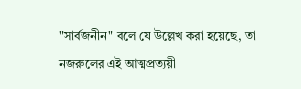"সার্বজনীন" বলে যে উল্লেখ করা হয়েছে, তা নজরুলের এই আত্মপ্রত্যয়ী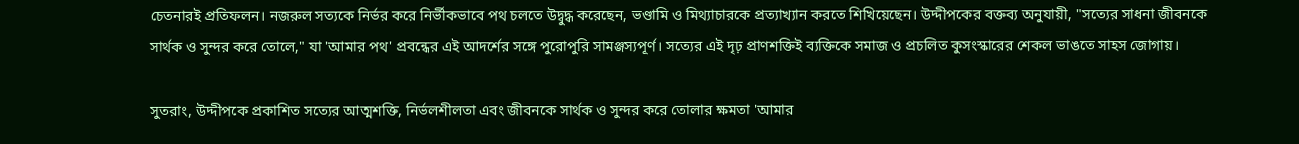চেতনারই প্রতিফলন। নজরুল সত্যকে নির্ভর করে নির্ভীকভাবে পথ চলতে উদ্বুদ্ধ করেছেন, ভণ্ডামি ও মিথ্যাচারকে প্রত্যাখ্যান করতে শিখিয়েছেন। উদ্দীপকের বক্তব্য অনুযায়ী, "সত্যের সাধনা জীবনকে সার্থক ও সুন্দর করে তোলে," যা 'আমার পথ' প্রবন্ধের এই আদর্শের সঙ্গে পুরোপুরি সামঞ্জস্যপূর্ণ। সত্যের এই দৃঢ় প্রাণশক্তিই ব্যক্তিকে সমাজ ও প্রচলিত কুসংস্কারের শেকল ভাঙতে সাহস জোগায়।

সুতরাং, উদ্দীপকে প্রকাশিত সত্যের আত্মশক্তি, নির্ভলশীলতা এবং জীবনকে সার্থক ও সুন্দর করে তোলার ক্ষমতা 'আমার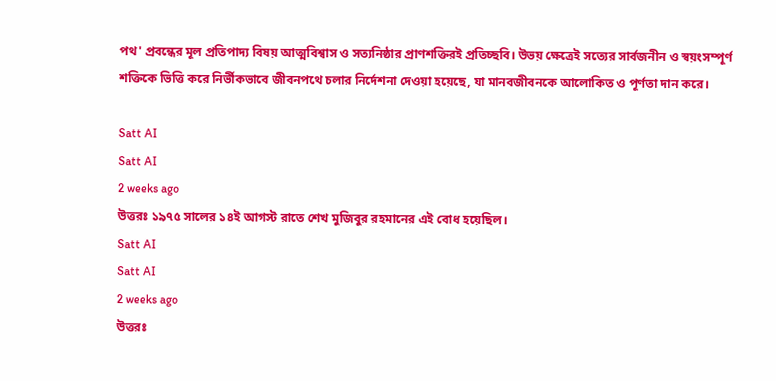পথ' প্রবন্ধের মূল প্রতিপাদ্য বিষয় আত্মবিশ্বাস ও সত্যনিষ্ঠার প্রাণশক্তিরই প্রতিচ্ছবি। উভয় ক্ষেত্রেই সত্যের সার্বজনীন ও স্বয়ংসম্পূর্ণ শক্তিকে ভিত্তি করে নির্ভীকভাবে জীবনপথে চলার নির্দেশনা দেওয়া হয়েছে, যা মানবজীবনকে আলোকিত ও পূর্ণতা দান করে।

Satt AI
Satt AI
2 weeks ago
উত্তরঃ ১৯৭৫ সালের ১৪ই আগস্ট রাতে শেখ মুজিবুর রহমানের এই বোধ হয়েছিল।
Satt AI
Satt AI
2 weeks ago
উত্তরঃ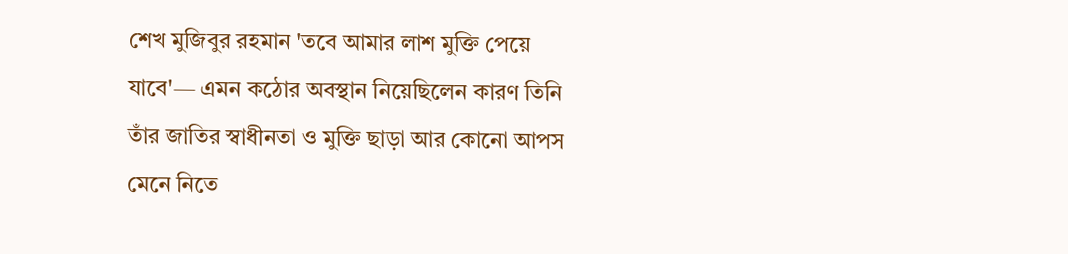শেখ মুজিবুর রহমান 'তবে আমার লাশ মুক্তি পেয়ে যাবে'— এমন কঠোর অবস্থান নিয়েছিলেন কারণ তিনি তাঁর জাতির স্বাধীনতা ও মুক্তি ছাড়া আর কোনো আপস মেনে নিতে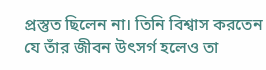প্রস্তুত ছিলেন না। তিনি বিশ্বাস করতেন যে তাঁর জীবন উৎসর্গ হলেও তা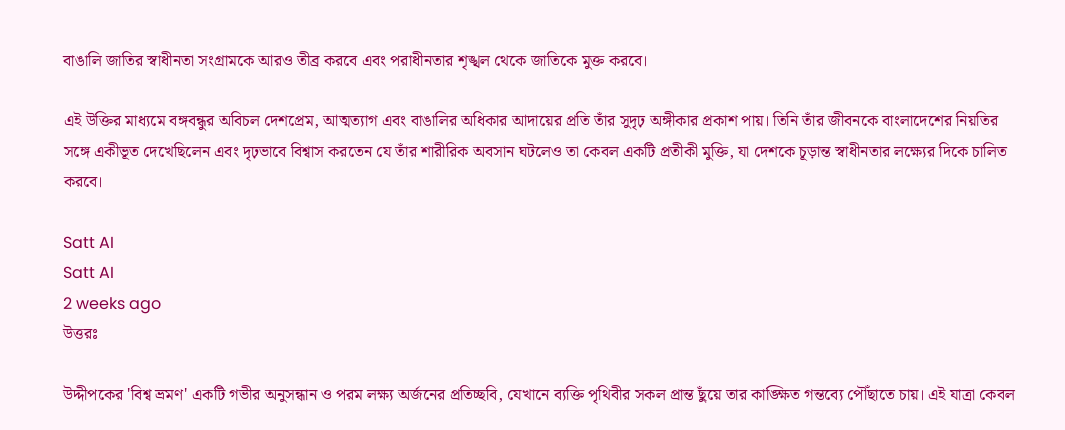বাঙালি জাতির স্বাধীনতা সংগ্রামকে আরও তীব্র করবে এবং পরাধীনতার শৃঙ্খল থেকে জাতিকে মুক্ত করবে।

এই উক্তির মাধ্যমে বঙ্গবন্ধুর অবিচল দেশপ্রেম, আত্মত্যাগ এবং বাঙালির অধিকার আদায়ের প্রতি তাঁর সুদৃঢ় অঙ্গীকার প্রকাশ পায়। তিনি তাঁর জীবনকে বাংলাদেশের নিয়তির সঙ্গে একীভূত দেখেছিলেন এবং দৃঢ়ভাবে বিশ্বাস করতেন যে তাঁর শারীরিক অবসান ঘটলেও তা কেবল একটি প্রতীকী মুক্তি, যা দেশকে চূড়ান্ত স্বাধীনতার লক্ষ্যের দিকে চালিত করবে।

Satt AI
Satt AI
2 weeks ago
উত্তরঃ

উদ্দীপকের 'বিশ্ব ভ্রমণ' একটি গভীর অনুসন্ধান ও পরম লক্ষ্য অর্জনের প্রতিচ্ছবি, যেখানে ব্যক্তি পৃথিবীর সকল প্রান্ত ছুঁয়ে তার কাঙ্ক্ষিত গন্তব্যে পৌঁছাতে চায়। এই যাত্রা কেবল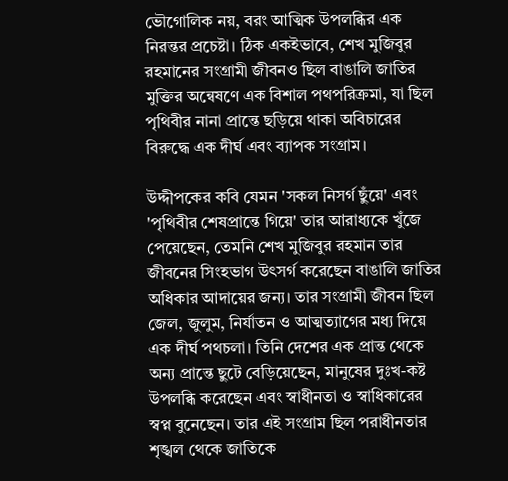ভৌগোলিক নয়, বরং আত্মিক উপলব্ধির এক নিরন্তর প্রচেষ্টা। ঠিক একইভাবে, শেখ মুজিবুর রহমানের সংগ্রামী জীবনও ছিল বাঙালি জাতির মুক্তির অন্বেষণে এক বিশাল পথপরিক্রমা, যা ছিল পৃথিবীর নানা প্রান্তে ছড়িয়ে থাকা অবিচারের বিরুদ্ধে এক দীর্ঘ এবং ব্যাপক সংগ্রাম।

উদ্দীপকের কবি যেমন 'সকল নিসর্গ ছুঁয়ে' এবং 'পৃথিবীর শেষপ্রান্তে গিয়ে' তার আরাধ্যকে খুঁজে পেয়েছেন, তেমনি শেখ মুজিবুর রহমান তার জীবনের সিংহভাগ উৎসর্গ করেছেন বাঙালি জাতির অধিকার আদায়ের জন্য। তার সংগ্রামী জীবন ছিল জেল, জুলুম, নির্যাতন ও আত্মত্যাগের মধ্য দিয়ে এক দীর্ঘ পথচলা। তিনি দেশের এক প্রান্ত থেকে অন্য প্রান্তে ছুটে বেড়িয়েছেন, মানুষের দুঃখ-কষ্ট উপলব্ধি করেছেন এবং স্বাধীনতা ও স্বাধিকারের স্বপ্ন বুনেছেন। তার এই সংগ্রাম ছিল পরাধীনতার শৃঙ্খল থেকে জাতিকে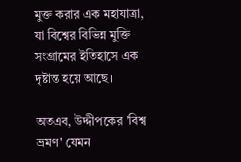মুক্ত করার এক মহাযাত্রা, যা বিশ্বের বিভিন্ন মুক্তি সংগ্রামের ইতিহাসে এক দৃষ্টান্ত হয়ে আছে।

অতএব, উদ্দীপকের 'বিশ্ব ভ্রমণ' যেমন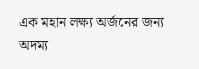এক মহান লক্ষ্য অর্জনের জন্য অদম্য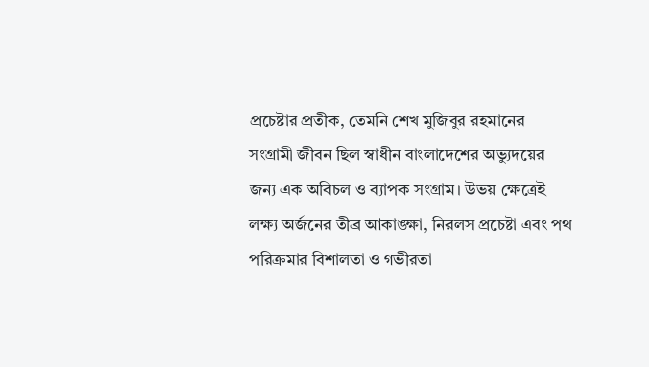প্রচেষ্টার প্রতীক, তেমনি শেখ মুজিবুর রহমানের সংগ্রামী জীবন ছিল স্বাধীন বাংলাদেশের অভ্যুদয়ের জন্য এক অবিচল ও ব্যাপক সংগ্রাম। উভয় ক্ষেত্রেই লক্ষ্য অর্জনের তীব্র আকাঙ্ক্ষা, নিরলস প্রচেষ্টা এবং পথ পরিক্রমার বিশালতা ও গভীরতা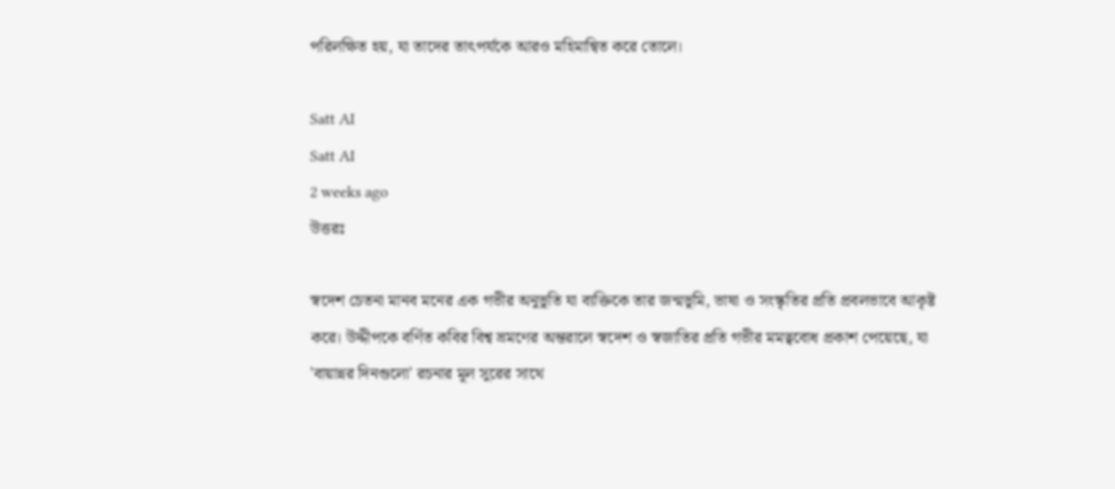পরিলক্ষিত হয়, যা তাদের তাৎপর্যকে আরও মহিমান্বিত করে তোলে।

Satt AI
Satt AI
2 weeks ago
উত্তরঃ

স্বদেশ চেতনা মানব মনের এক গভীর অনুভূতি যা ব্যক্তিকে তার জন্মভূমি, ভাষা ও সংস্কৃতির প্রতি প্রবলভাবে আকৃষ্ট করে। উদ্দীপকে বর্ণিত কবির বিশ্ব ভ্রমণের অন্তরালে স্বদেশ ও স্বজাতির প্রতি গভীর মমত্ববোধ প্রকাশ পেয়েছে, যা 'বায়ান্নর দিনগুলো' রচনার মূল সুরের সাথে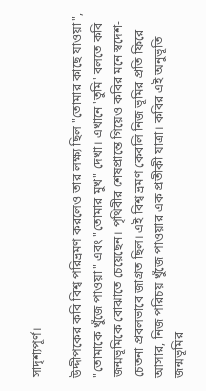সাদৃশ্যপূর্ণ।

উদ্দীপকের কবি বিশ্ব পরিভ্রমণ করলেও তার লক্ষ্য ছিল "তোমার কাছে যাওয়া", "তোমাকে খুঁজে পাওয়া" এবং "তোমার মুখ" দেখা। এখানে 'তুমি' বলতে কবি জন্মভূমিকে বোঝাতে চেয়েছেন। পৃথিবীর শেষপ্রান্তে গিয়েও কবির মনে স্বদেশ-চেতনা প্রবলভাবে জাগ্রত ছিল। এই বিশ্ব ভ্রমণ কেবলি নিজ ভূমির প্রতি ফিরে আসার, নিজ পরিচয় খুঁজে পাওয়ার এক প্রতীকী যাত্রা। কবির এই অনুভূতি জন্মভূমির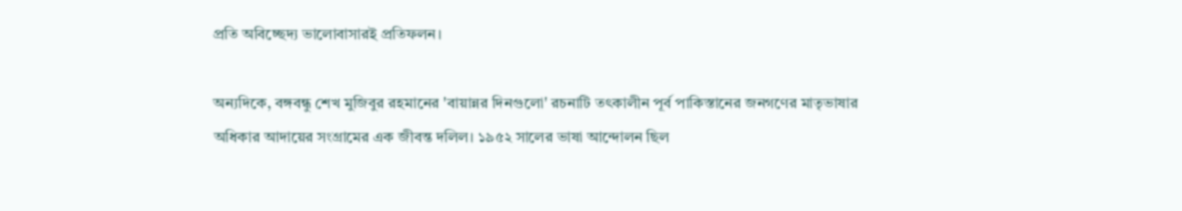প্রতি অবিচ্ছেদ্য ভালোবাসারই প্রতিফলন।

অন্যদিকে, বঙ্গবন্ধু শেখ মুজিবুর রহমানের 'বায়ান্নর দিনগুলো' রচনাটি তৎকালীন পূর্ব পাকিস্তানের জনগণের মাতৃভাষার অধিকার আদায়ের সংগ্রামের এক জীবন্ত দলিল। ১৯৫২ সালের ভাষা আন্দোলন ছিল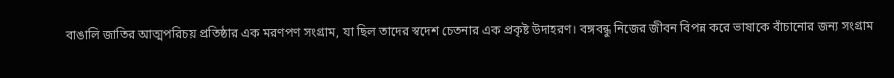বাঙালি জাতির আত্মপরিচয় প্রতিষ্ঠার এক মরণপণ সংগ্রাম, যা ছিল তাদের স্বদেশ চেতনার এক প্রকৃষ্ট উদাহরণ। বঙ্গবন্ধু নিজের জীবন বিপন্ন করে ভাষাকে বাঁচানোর জন্য সংগ্রাম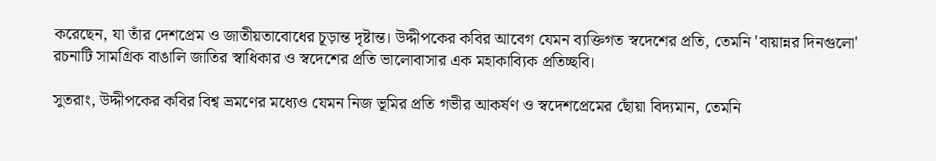করেছেন, যা তাঁর দেশপ্রেম ও জাতীয়তাবোধের চূড়ান্ত দৃষ্টান্ত। উদ্দীপকের কবির আবেগ যেমন ব্যক্তিগত স্বদেশের প্রতি, তেমনি 'বায়ান্নর দিনগুলো' রচনাটি সামগ্রিক বাঙালি জাতির স্বাধিকার ও স্বদেশের প্রতি ভালোবাসার এক মহাকাব্যিক প্রতিচ্ছবি।

সুতরাং, উদ্দীপকের কবির বিশ্ব ভ্রমণের মধ্যেও যেমন নিজ ভূমির প্রতি গভীর আকর্ষণ ও স্বদেশপ্রেমের ছোঁয়া বিদ্যমান, তেমনি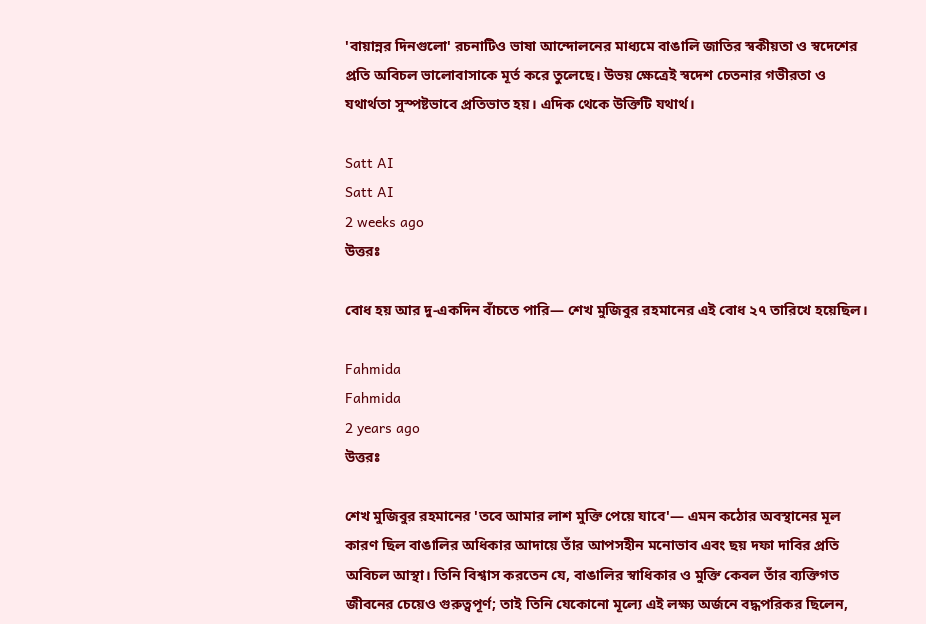'বায়ান্নর দিনগুলো' রচনাটিও ভাষা আন্দোলনের মাধ্যমে বাঙালি জাতির স্বকীয়তা ও স্বদেশের প্রতি অবিচল ভালোবাসাকে মূর্ত করে তুলেছে। উভয় ক্ষেত্রেই স্বদেশ চেতনার গভীরতা ও যথার্থতা সুস্পষ্টভাবে প্রতিভাত হয়। এদিক থেকে উক্তিটি যথার্থ।

Satt AI
Satt AI
2 weeks ago
উত্তরঃ

বোধ হয় আর দু-একদিন বাঁচতে পারি— শেখ মুজিবুর রহমানের এই বোধ ২৭ তারিখে হয়েছিল।

Fahmida
Fahmida
2 years ago
উত্তরঃ

শেখ মুজিবুর রহমানের 'তবে আমার লাশ মুক্তি পেয়ে যাবে'— এমন কঠোর অবস্থানের মূল কারণ ছিল বাঙালির অধিকার আদায়ে তাঁর আপসহীন মনোভাব এবং ছয় দফা দাবির প্রতি অবিচল আস্থা। তিনি বিশ্বাস করতেন যে, বাঙালির স্বাধিকার ও মুক্তি কেবল তাঁর ব্যক্তিগত জীবনের চেয়েও গুরুত্বপূর্ণ; তাই তিনি যেকোনো মূল্যে এই লক্ষ্য অর্জনে বদ্ধপরিকর ছিলেন,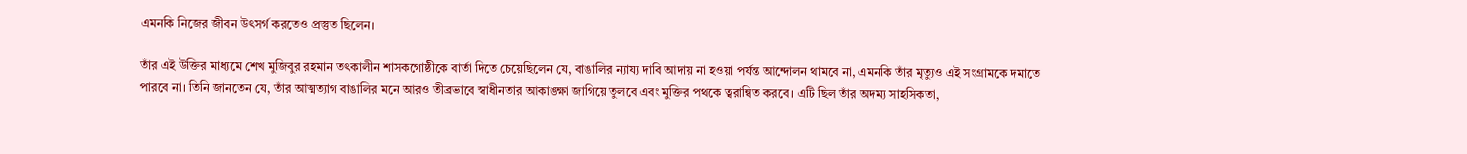এমনকি নিজের জীবন উৎসর্গ করতেও প্রস্তুত ছিলেন।

তাঁর এই উক্তির মাধ্যমে শেখ মুজিবুর রহমান তৎকালীন শাসকগোষ্ঠীকে বার্তা দিতে চেয়েছিলেন যে, বাঙালির ন্যায্য দাবি আদায় না হওয়া পর্যন্ত আন্দোলন থামবে না, এমনকি তাঁর মৃত্যুও এই সংগ্রামকে দমাতে পারবে না। তিনি জানতেন যে, তাঁর আত্মত্যাগ বাঙালির মনে আরও তীব্রভাবে স্বাধীনতার আকাঙ্ক্ষা জাগিয়ে তুলবে এবং মুক্তির পথকে ত্বরান্বিত করবে। এটি ছিল তাঁর অদম্য সাহসিকতা,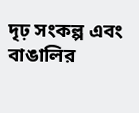দৃঢ় সংকল্প এবং বাঙালির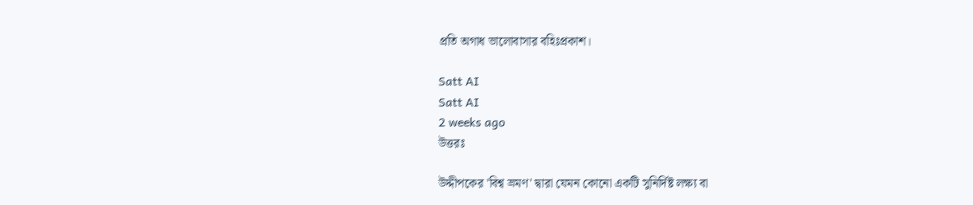প্রতি অগাধ ভালোবাসার বহিঃপ্রকাশ।

Satt AI
Satt AI
2 weeks ago
উত্তরঃ

উদ্দীপকের 'বিশ্ব ভ্রমণ' দ্বারা যেমন কোনো একটি সুনির্দিষ্ট লক্ষ্য বা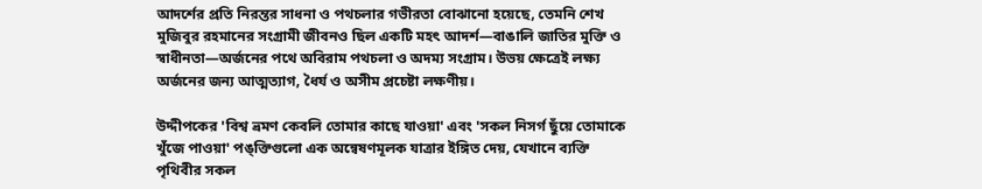আদর্শের প্রতি নিরন্তর সাধনা ও পথচলার গভীরতা বোঝানো হয়েছে, তেমনি শেখ মুজিবুর রহমানের সংগ্রামী জীবনও ছিল একটি মহৎ আদর্শ—বাঙালি জাতির মুক্তি ও স্বাধীনতা—অর্জনের পথে অবিরাম পথচলা ও অদম্য সংগ্রাম। উভয় ক্ষেত্রেই লক্ষ্য অর্জনের জন্য আত্মত্যাগ, ধৈর্য ও অসীম প্রচেষ্টা লক্ষণীয়।

উদ্দীপকের 'বিশ্ব ভ্রমণ কেবলি তোমার কাছে যাওয়া' এবং 'সকল নিসর্গ ছুঁয়ে তোমাকে খুঁজে পাওয়া' পঙ্‌ক্তিগুলো এক অন্বেষণমূলক যাত্রার ইঙ্গিত দেয়, যেখানে ব্যক্তি পৃথিবীর সকল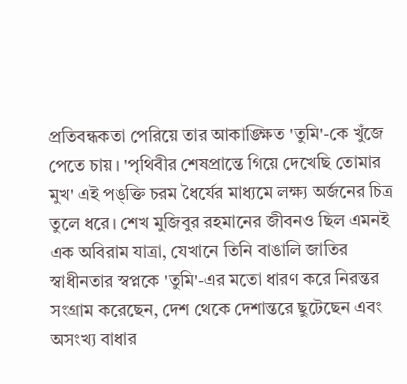প্রতিবন্ধকতা পেরিয়ে তার আকাঙ্ক্ষিত 'তুমি'-কে খুঁজে পেতে চায়। 'পৃথিবীর শেষপ্রান্তে গিয়ে দেখেছি তোমার মুখ' এই পঙ্‌ক্তি চরম ধৈর্যের মাধ্যমে লক্ষ্য অর্জনের চিত্র তুলে ধরে। শেখ মুজিবুর রহমানের জীবনও ছিল এমনই এক অবিরাম যাত্রা, যেখানে তিনি বাঙালি জাতির স্বাধীনতার স্বপ্নকে 'তুমি'-এর মতো ধারণ করে নিরন্তর সংগ্রাম করেছেন, দেশ থেকে দেশান্তরে ছুটেছেন এবং অসংখ্য বাধার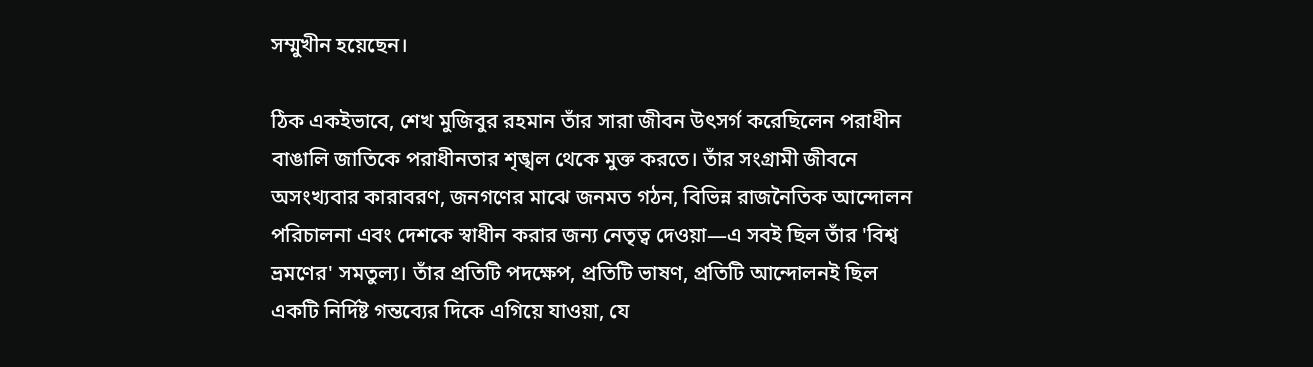সম্মুখীন হয়েছেন।

ঠিক একইভাবে, শেখ মুজিবুর রহমান তাঁর সারা জীবন উৎসর্গ করেছিলেন পরাধীন বাঙালি জাতিকে পরাধীনতার শৃঙ্খল থেকে মুক্ত করতে। তাঁর সংগ্রামী জীবনে অসংখ্যবার কারাবরণ, জনগণের মাঝে জনমত গঠন, বিভিন্ন রাজনৈতিক আন্দোলন পরিচালনা এবং দেশকে স্বাধীন করার জন্য নেতৃত্ব দেওয়া—এ সবই ছিল তাঁর 'বিশ্ব ভ্রমণের' সমতুল্য। তাঁর প্রতিটি পদক্ষেপ, প্রতিটি ভাষণ, প্রতিটি আন্দোলনই ছিল একটি নির্দিষ্ট গন্তব্যের দিকে এগিয়ে যাওয়া, যে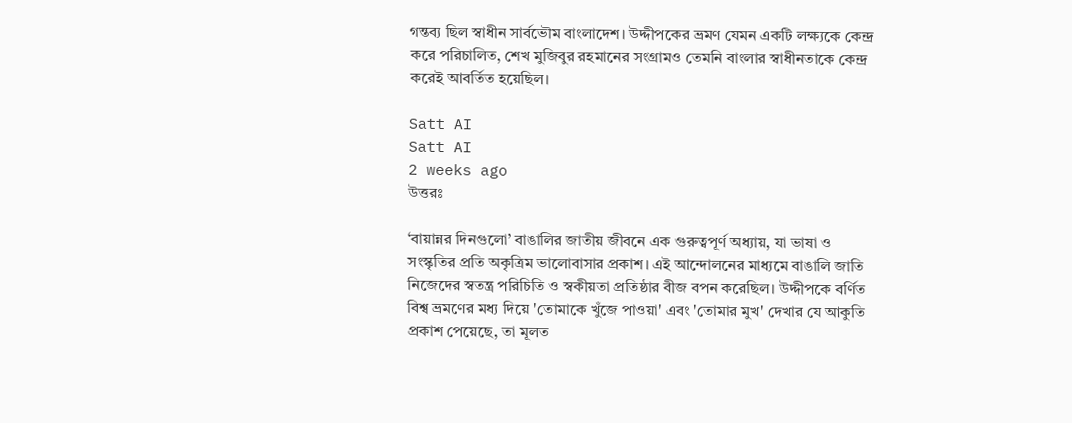গন্তব্য ছিল স্বাধীন সার্বভৌম বাংলাদেশ। উদ্দীপকের ভ্রমণ যেমন একটি লক্ষ্যকে কেন্দ্র করে পরিচালিত, শেখ মুজিবুর রহমানের সংগ্রামও তেমনি বাংলার স্বাধীনতাকে কেন্দ্র করেই আবর্তিত হয়েছিল।

Satt AI
Satt AI
2 weeks ago
উত্তরঃ

‘বায়ান্নর দিনগুলো’ বাঙালির জাতীয় জীবনে এক গুরুত্বপূর্ণ অধ্যায়, যা ভাষা ও সংস্কৃতির প্রতি অকৃত্রিম ভালোবাসার প্রকাশ। এই আন্দোলনের মাধ্যমে বাঙালি জাতি নিজেদের স্বতন্ত্র পরিচিতি ও স্বকীয়তা প্রতিষ্ঠার বীজ বপন করেছিল। উদ্দীপকে বর্ণিত বিশ্ব ভ্রমণের মধ্য দিয়ে 'তোমাকে খুঁজে পাওয়া' এবং 'তোমার মুখ' দেখার যে আকুতি প্রকাশ পেয়েছে, তা মূলত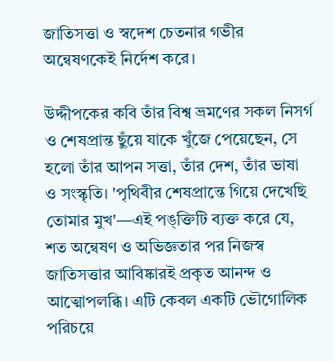জাতিসত্তা ও স্বদেশ চেতনার গভীর অন্বেষণকেই নির্দেশ করে।

উদ্দীপকের কবি তাঁর বিশ্ব ভ্রমণের সকল নিসর্গ ও শেষপ্রান্ত ছুঁয়ে যাকে খুঁজে পেয়েছেন, সে হলো তাঁর আপন সত্তা, তাঁর দেশ, তাঁর ভাষা ও সংস্কৃতি। 'পৃথিবীর শেষপ্রান্তে গিয়ে দেখেছি তোমার মুখ'—এই পঙ্‌ক্তিটি ব্যক্ত করে যে, শত অন্বেষণ ও অভিজ্ঞতার পর নিজস্ব জাতিসত্তার আবিষ্কারই প্রকৃত আনন্দ ও আত্মোপলব্ধি। এটি কেবল একটি ভৌগোলিক পরিচয়ে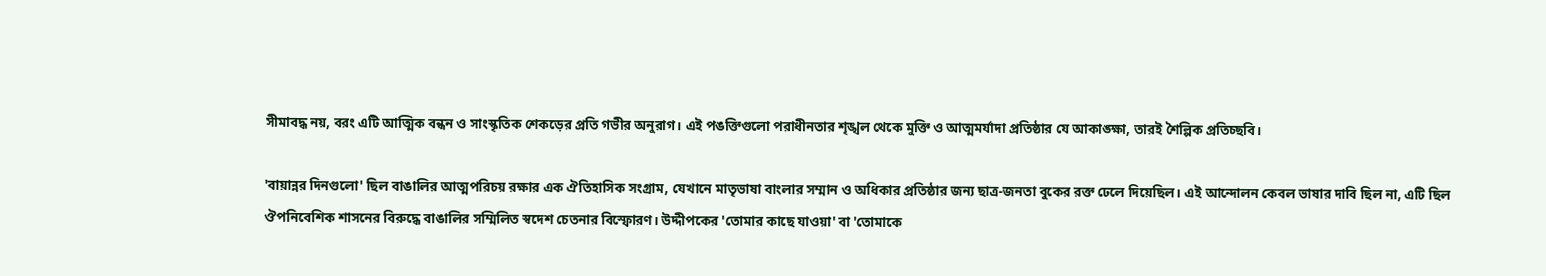সীমাবদ্ধ নয়, বরং এটি আত্মিক বন্ধন ও সাংস্কৃতিক শেকড়ের প্রতি গভীর অনুরাগ। এই পঙক্তিগুলো পরাধীনতার শৃঙ্খল থেকে মুক্তি ও আত্মমর্যাদা প্রতিষ্ঠার যে আকাঙ্ক্ষা, তারই শৈল্পিক প্রতিচ্ছবি।

'বায়ান্নর দিনগুলো' ছিল বাঙালির আত্মপরিচয় রক্ষার এক ঐতিহাসিক সংগ্রাম, যেখানে মাতৃভাষা বাংলার সম্মান ও অধিকার প্রতিষ্ঠার জন্য ছাত্র-জনতা বুকের রক্ত ঢেলে দিয়েছিল। এই আন্দোলন কেবল ভাষার দাবি ছিল না, এটি ছিল ঔপনিবেশিক শাসনের বিরুদ্ধে বাঙালির সম্মিলিত স্বদেশ চেতনার বিস্ফোরণ। উদ্দীপকের 'তোমার কাছে যাওয়া' বা 'তোমাকে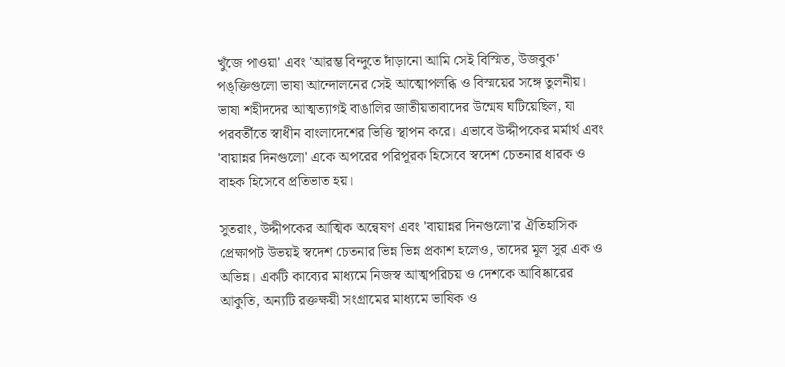খুঁজে পাওয়া' এবং 'আরম্ভ বিন্দুতে দাঁড়ানো আমি সেই বিস্মিত, উজবুক' পঙ্‌ক্তিগুলো ভাষা আন্দোলনের সেই আত্মোপলব্ধি ও বিস্ময়ের সঙ্গে তুলনীয়। ভাষা শহীদদের আত্মত্যাগই বাঙালির জাতীয়তাবাদের উন্মেষ ঘটিয়েছিল, যা পরবর্তীতে স্বাধীন বাংলাদেশের ভিত্তি স্থাপন করে। এভাবে উদ্দীপকের মর্মার্থ এবং 'বায়ান্নর দিনগুলো' একে অপরের পরিপূরক হিসেবে স্বদেশ চেতনার ধারক ও বাহক হিসেবে প্রতিভাত হয়।

সুতরাং, উদ্দীপকের আত্মিক অন্বেষণ এবং 'বায়ান্নর দিনগুলো'র ঐতিহাসিক প্রেক্ষাপট উভয়ই স্বদেশ চেতনার ভিন্ন ভিন্ন প্রকাশ হলেও, তাদের মূল সুর এক ও অভিন্ন। একটি কাব্যের মাধ্যমে নিজস্ব আত্মপরিচয় ও দেশকে আবিষ্কারের আকুতি, অন্যটি রক্তক্ষয়ী সংগ্রামের মাধ্যমে ভাষিক ও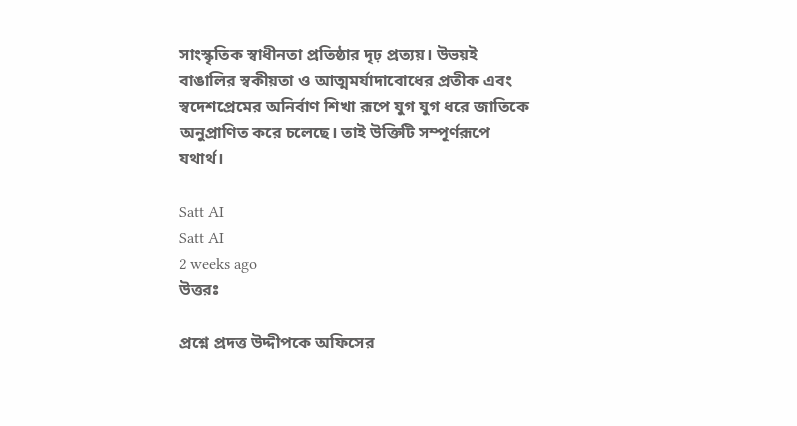সাংস্কৃতিক স্বাধীনতা প্রতিষ্ঠার দৃঢ় প্রত্যয়। উভয়ই বাঙালির স্বকীয়তা ও আত্মমর্যাদাবোধের প্রতীক এবং স্বদেশপ্রেমের অনির্বাণ শিখা রূপে যুগ যুগ ধরে জাতিকে অনুপ্রাণিত করে চলেছে। তাই উক্তিটি সম্পূর্ণরূপে যথার্থ।

Satt AI
Satt AI
2 weeks ago
উত্তরঃ

প্রশ্নে প্রদত্ত উদ্দীপকে অফিসের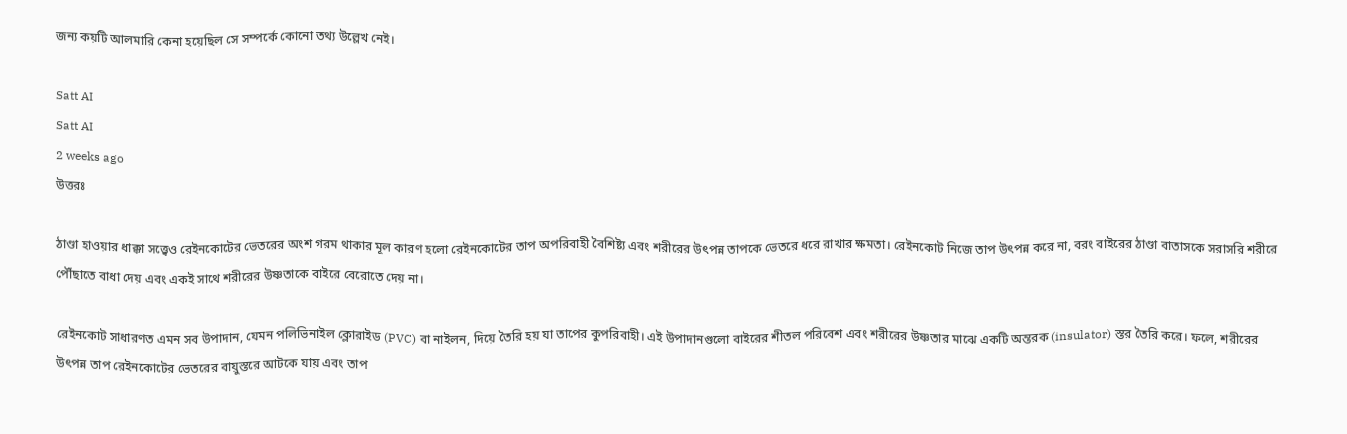জন্য কয়টি আলমারি কেনা হয়েছিল সে সম্পর্কে কোনো তথ্য উল্লেখ নেই।

Satt AI
Satt AI
2 weeks ago
উত্তরঃ

ঠাণ্ডা হাওয়ার ধাক্কা সত্ত্বেও রেইনকোটের ভেতরের অংশ গরম থাকার মূল কারণ হলো রেইনকোটের তাপ অপরিবাহী বৈশিষ্ট্য এবং শরীরের উৎপন্ন তাপকে ভেতরে ধরে রাখার ক্ষমতা। রেইনকোট নিজে তাপ উৎপন্ন করে না, বরং বাইরের ঠাণ্ডা বাতাসকে সরাসরি শরীরে পৌঁছাতে বাধা দেয় এবং একই সাথে শরীরের উষ্ণতাকে বাইরে বেরোতে দেয় না।

রেইনকোট সাধারণত এমন সব উপাদান, যেমন পলিভিনাইল ক্লোরাইড (PVC) বা নাইলন, দিয়ে তৈরি হয় যা তাপের কুপরিবাহী। এই উপাদানগুলো বাইরের শীতল পরিবেশ এবং শরীরের উষ্ণতার মাঝে একটি অন্তরক (insulator) স্তর তৈরি করে। ফলে, শরীরের উৎপন্ন তাপ রেইনকোটের ভেতরের বায়ুস্তরে আটকে যায় এবং তাপ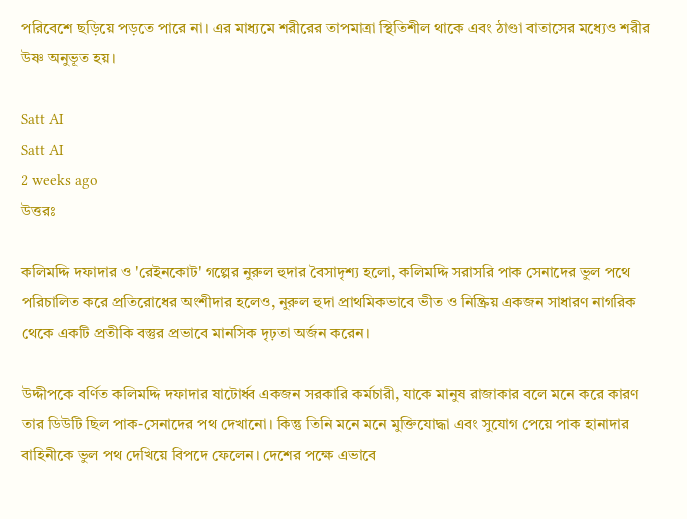পরিবেশে ছড়িয়ে পড়তে পারে না। এর মাধ্যমে শরীরের তাপমাত্রা স্থিতিশীল থাকে এবং ঠাণ্ডা বাতাসের মধ্যেও শরীর উষ্ণ অনুভূত হয়।

Satt AI
Satt AI
2 weeks ago
উত্তরঃ

কলিমদ্দি দফাদার ও 'রেইনকোট' গল্পের নুরুল হুদার বৈসাদৃশ্য হলো, কলিমদ্দি সরাসরি পাক সেনাদের ভুল পথে পরিচালিত করে প্রতিরোধের অংশীদার হলেও, নুরুল হুদা প্রাথমিকভাবে ভীত ও নিষ্ক্রিয় একজন সাধারণ নাগরিক থেকে একটি প্রতীকি বস্তুর প্রভাবে মানসিক দৃঢ়তা অর্জন করেন।

উদ্দীপকে বর্ণিত কলিমদ্দি দফাদার ষাটোর্ধ্ব একজন সরকারি কর্মচারী, যাকে মানুষ রাজাকার বলে মনে করে কারণ তার ডিউটি ছিল পাক-সেনাদের পথ দেখানো। কিন্তু তিনি মনে মনে মুক্তিযোদ্ধা এবং সুযোগ পেয়ে পাক হানাদার বাহিনীকে ভুল পথ দেখিয়ে বিপদে ফেলেন। দেশের পক্ষে এভাবে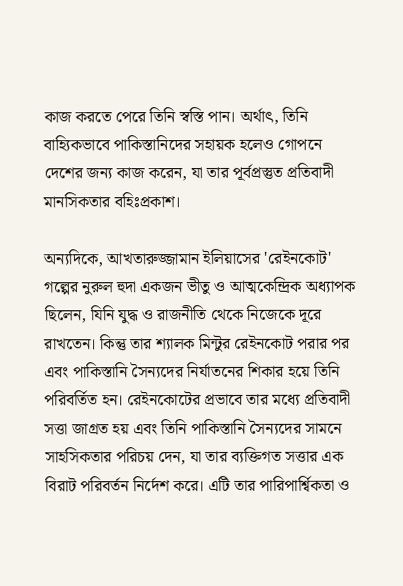কাজ করতে পেরে তিনি স্বস্তি পান। অর্থাৎ, তিনি বাহ্যিকভাবে পাকিস্তানিদের সহায়ক হলেও গোপনে দেশের জন্য কাজ করেন, যা তার পূর্বপ্রস্তুত প্রতিবাদী মানসিকতার বহিঃপ্রকাশ।

অন্যদিকে, আখতারুজ্জামান ইলিয়াসের 'রেইনকোট' গল্পের নুরুল হুদা একজন ভীতু ও আত্মকেন্দ্রিক অধ্যাপক ছিলেন, যিনি যুদ্ধ ও রাজনীতি থেকে নিজেকে দূরে রাখতেন। কিন্তু তার শ্যালক মিন্টুর রেইনকোট পরার পর এবং পাকিস্তানি সৈন্যদের নির্যাতনের শিকার হয়ে তিনি পরিবর্তিত হন। রেইনকোটের প্রভাবে তার মধ্যে প্রতিবাদী সত্তা জাগ্রত হয় এবং তিনি পাকিস্তানি সৈন্যদের সামনে সাহসিকতার পরিচয় দেন, যা তার ব্যক্তিগত সত্তার এক বিরাট পরিবর্তন নির্দেশ করে। এটি তার পারিপার্শ্বিকতা ও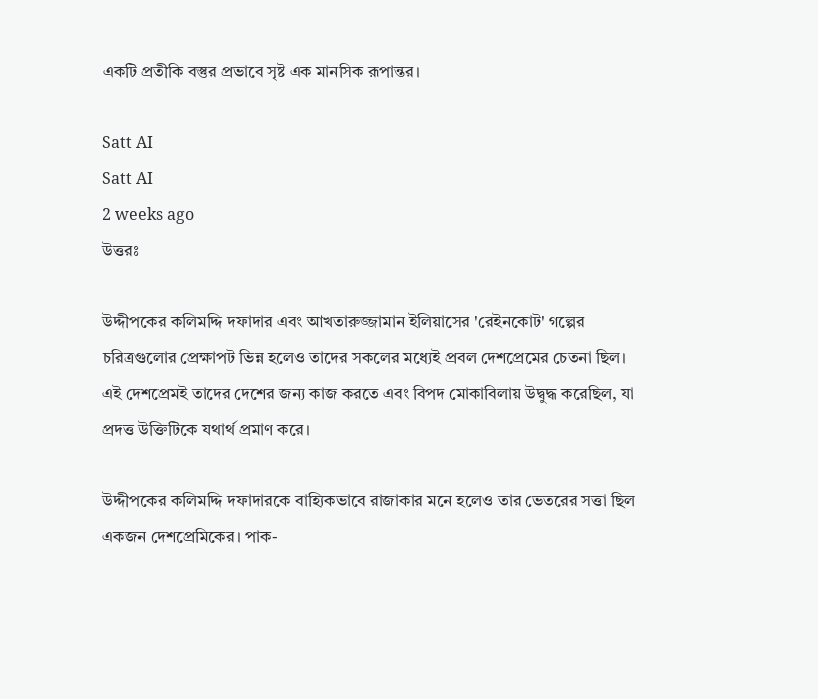একটি প্রতীকি বস্তুর প্রভাবে সৃষ্ট এক মানসিক রূপান্তর।

Satt AI
Satt AI
2 weeks ago
উত্তরঃ

উদ্দীপকের কলিমদ্দি দফাদার এবং আখতারুজ্জামান ইলিয়াসের 'রেইনকোট' গল্পের চরিত্রগুলোর প্রেক্ষাপট ভিন্ন হলেও তাদের সকলের মধ্যেই প্রবল দেশপ্রেমের চেতনা ছিল। এই দেশপ্রেমই তাদের দেশের জন্য কাজ করতে এবং বিপদ মোকাবিলায় উদ্বুদ্ধ করেছিল, যা প্রদত্ত উক্তিটিকে যথার্থ প্রমাণ করে।

উদ্দীপকের কলিমদ্দি দফাদারকে বাহ্যিকভাবে রাজাকার মনে হলেও তার ভেতরের সত্তা ছিল একজন দেশপ্রেমিকের। পাক-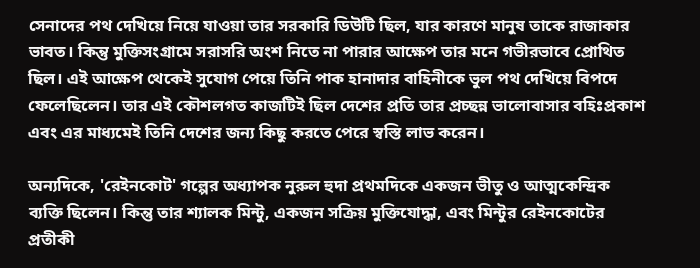সেনাদের পথ দেখিয়ে নিয়ে যাওয়া তার সরকারি ডিউটি ছিল, যার কারণে মানুষ তাকে রাজাকার ভাবত। কিন্তু মুক্তিসংগ্রামে সরাসরি অংশ নিতে না পারার আক্ষেপ তার মনে গভীরভাবে প্রোথিত ছিল। এই আক্ষেপ থেকেই সুযোগ পেয়ে তিনি পাক হানাদার বাহিনীকে ভুল পথ দেখিয়ে বিপদে ফেলেছিলেন। তার এই কৌশলগত কাজটিই ছিল দেশের প্রতি তার প্রচ্ছন্ন ভালোবাসার বহিঃপ্রকাশ এবং এর মাধ্যমেই তিনি দেশের জন্য কিছু করতে পেরে স্বস্তি লাভ করেন।

অন্যদিকে, 'রেইনকোট' গল্পের অধ্যাপক নুরুল হুদা প্রথমদিকে একজন ভীতু ও আত্মকেন্দ্রিক ব্যক্তি ছিলেন। কিন্তু তার শ্যালক মিন্টু, একজন সক্রিয় মুক্তিযোদ্ধা, এবং মিন্টুর রেইনকোটের প্রতীকী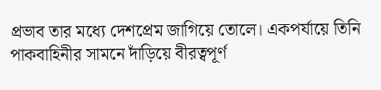প্রভাব তার মধ্যে দেশপ্রেম জাগিয়ে তোলে। একপর্যায়ে তিনি পাকবাহিনীর সামনে দাঁড়িয়ে বীরত্বপূর্ণ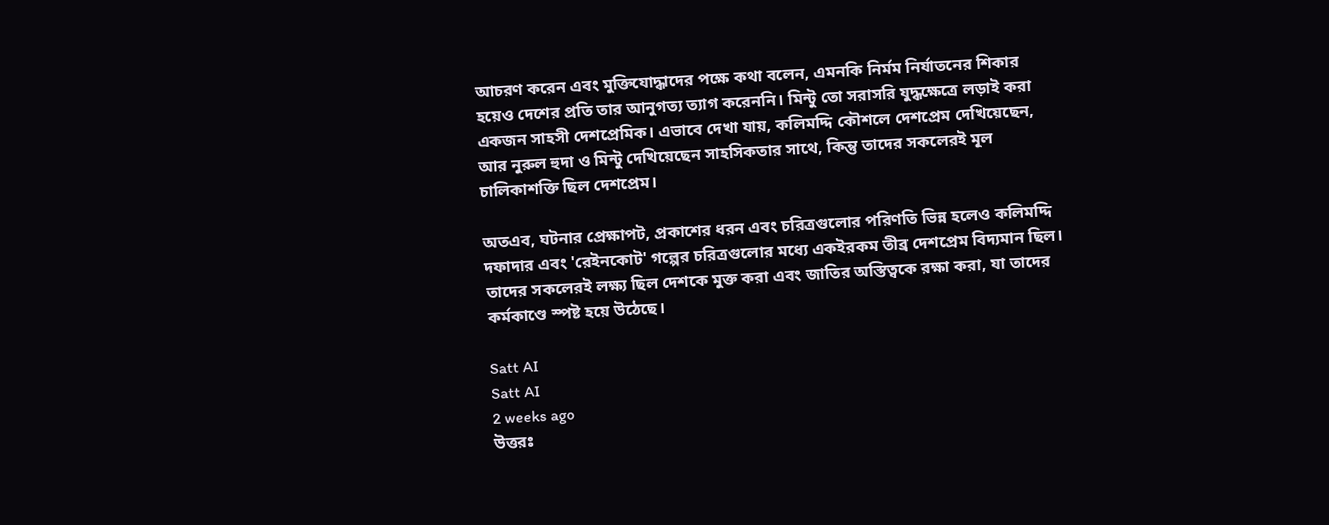আচরণ করেন এবং মুক্তিযোদ্ধাদের পক্ষে কথা বলেন, এমনকি নির্মম নির্যাতনের শিকার হয়েও দেশের প্রতি তার আনুগত্য ত্যাগ করেননি। মিন্টু তো সরাসরি যুদ্ধক্ষেত্রে লড়াই করা একজন সাহসী দেশপ্রেমিক। এভাবে দেখা যায়, কলিমদ্দি কৌশলে দেশপ্রেম দেখিয়েছেন, আর নুরুল হুদা ও মিন্টু দেখিয়েছেন সাহসিকতার সাথে, কিন্তু তাদের সকলেরই মূল চালিকাশক্তি ছিল দেশপ্রেম।

অতএব, ঘটনার প্রেক্ষাপট, প্রকাশের ধরন এবং চরিত্রগুলোর পরিণতি ভিন্ন হলেও কলিমদ্দি দফাদার এবং 'রেইনকোট' গল্পের চরিত্রগুলোর মধ্যে একইরকম তীব্র দেশপ্রেম বিদ্যমান ছিল। তাদের সকলেরই লক্ষ্য ছিল দেশকে মুক্ত করা এবং জাতির অস্তিত্বকে রক্ষা করা, যা তাদের কর্মকাণ্ডে স্পষ্ট হয়ে উঠেছে।

Satt AI
Satt AI
2 weeks ago
উত্তরঃ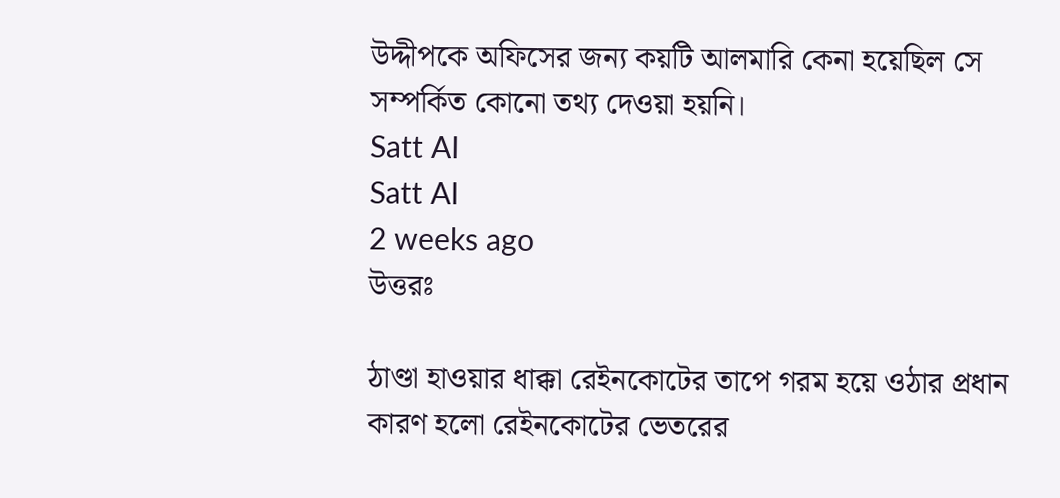উদ্দীপকে অফিসের জন্য কয়টি আলমারি কেনা হয়েছিল সে সম্পর্কিত কোনো তথ্য দেওয়া হয়নি।
Satt AI
Satt AI
2 weeks ago
উত্তরঃ

ঠাণ্ডা হাওয়ার ধাক্কা রেইনকোটের তাপে গরম হয়ে ওঠার প্রধান কারণ হলো রেইনকোটের ভেতরের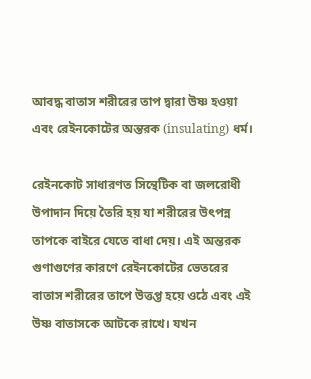আবদ্ধ বাতাস শরীরের তাপ দ্বারা উষ্ণ হওয়া এবং রেইনকোটের অন্তরক (insulating) ধর্ম।

রেইনকোট সাধারণত সিন্থেটিক বা জলরোধী উপাদান দিয়ে তৈরি হয় যা শরীরের উৎপন্ন তাপকে বাইরে যেতে বাধা দেয়। এই অন্তরক গুণাগুণের কারণে রেইনকোটের ভেতরের বাতাস শরীরের তাপে উত্তপ্ত হয়ে ওঠে এবং এই উষ্ণ বাতাসকে আটকে রাখে। যখন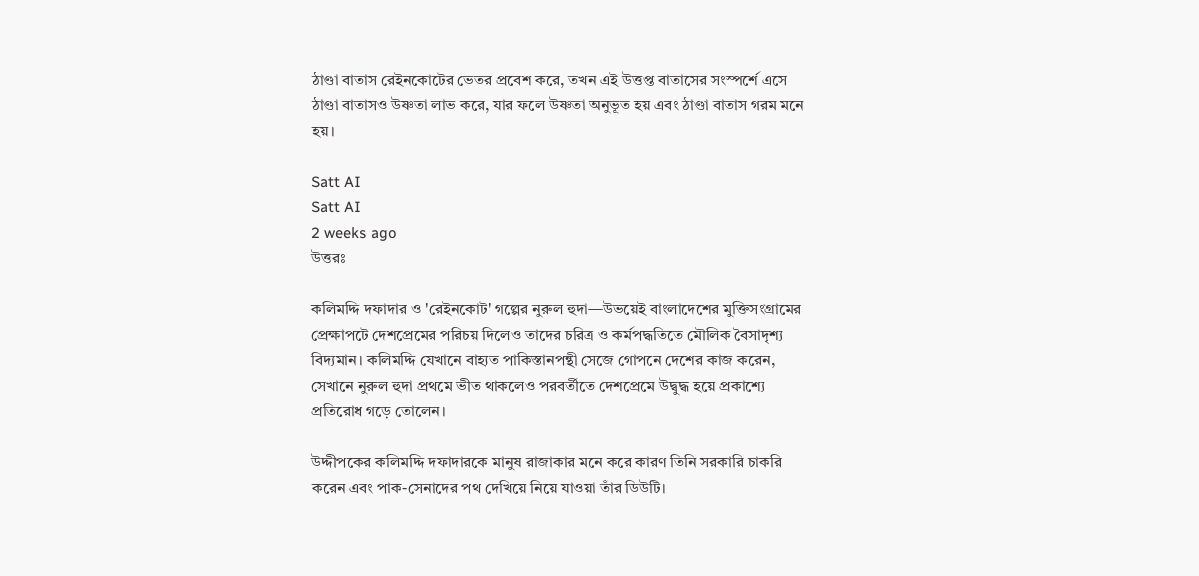ঠাণ্ডা বাতাস রেইনকোটের ভেতর প্রবেশ করে, তখন এই উত্তপ্ত বাতাসের সংস্পর্শে এসে ঠাণ্ডা বাতাসও উষ্ণতা লাভ করে, যার ফলে উষ্ণতা অনুভূত হয় এবং ঠাণ্ডা বাতাস গরম মনে হয়।

Satt AI
Satt AI
2 weeks ago
উত্তরঃ

কলিমদ্দি দফাদার ও 'রেইনকোট' গল্পের নুরুল হুদা—উভয়েই বাংলাদেশের মুক্তিসংগ্রামের প্রেক্ষাপটে দেশপ্রেমের পরিচয় দিলেও তাদের চরিত্র ও কর্মপদ্ধতিতে মৌলিক বৈসাদৃশ্য বিদ্যমান। কলিমদ্দি যেখানে বাহ্যত পাকিস্তানপন্থী সেজে গোপনে দেশের কাজ করেন, সেখানে নুরুল হুদা প্রথমে ভীত থাকলেও পরবর্তীতে দেশপ্রেমে উদ্বুদ্ধ হয়ে প্রকাশ্যে প্রতিরোধ গড়ে তোলেন।

উদ্দীপকের কলিমদ্দি দফাদারকে মানুষ রাজাকার মনে করে কারণ তিনি সরকারি চাকরি করেন এবং পাক-সেনাদের পথ দেখিয়ে নিয়ে যাওয়া তাঁর ডিউটি।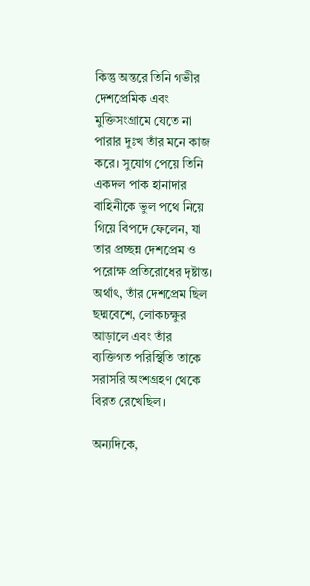কিন্তু অন্তরে তিনি গভীর দেশপ্রেমিক এবং মুক্তিসংগ্রামে যেতে না পারার দুঃখ তাঁর মনে কাজ করে। সুযোগ পেয়ে তিনি একদল পাক হানাদার বাহিনীকে ভুল পথে নিয়ে গিয়ে বিপদে ফেলেন, যা তার প্রচ্ছন্ন দেশপ্রেম ও পরোক্ষ প্রতিরোধের দৃষ্টান্ত। অর্থাৎ, তাঁর দেশপ্রেম ছিল ছদ্মবেশে, লোকচক্ষুর আড়ালে এবং তাঁর ব্যক্তিগত পরিস্থিতি তাকে সরাসরি অংশগ্রহণ থেকে বিরত রেখেছিল।

অন্যদিকে,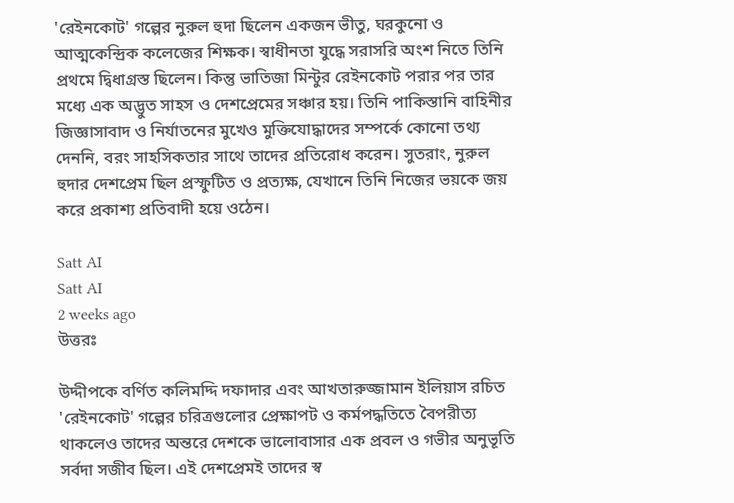'রেইনকোট' গল্পের নুরুল হুদা ছিলেন একজন ভীতু, ঘরকুনো ও আত্মকেন্দ্রিক কলেজের শিক্ষক। স্বাধীনতা যুদ্ধে সরাসরি অংশ নিতে তিনি প্রথমে দ্বিধাগ্রস্ত ছিলেন। কিন্তু ভাতিজা মিন্টুর রেইনকোট পরার পর তার মধ্যে এক অদ্ভুত সাহস ও দেশপ্রেমের সঞ্চার হয়। তিনি পাকিস্তানি বাহিনীর জিজ্ঞাসাবাদ ও নির্যাতনের মুখেও মুক্তিযোদ্ধাদের সম্পর্কে কোনো তথ্য দেননি, বরং সাহসিকতার সাথে তাদের প্রতিরোধ করেন। সুতরাং, নুরুল হুদার দেশপ্রেম ছিল প্রস্ফুটিত ও প্রত্যক্ষ, যেখানে তিনি নিজের ভয়কে জয় করে প্রকাশ্য প্রতিবাদী হয়ে ওঠেন।

Satt AI
Satt AI
2 weeks ago
উত্তরঃ

উদ্দীপকে বর্ণিত কলিমদ্দি দফাদার এবং আখতারুজ্জামান ইলিয়াস রচিত 'রেইনকোট' গল্পের চরিত্রগুলোর প্রেক্ষাপট ও কর্মপদ্ধতিতে বৈপরীত্য থাকলেও তাদের অন্তরে দেশকে ভালোবাসার এক প্রবল ও গভীর অনুভূতি সর্বদা সজীব ছিল। এই দেশপ্রেমই তাদের স্ব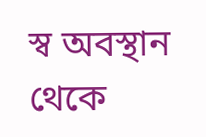স্ব অবস্থান থেকে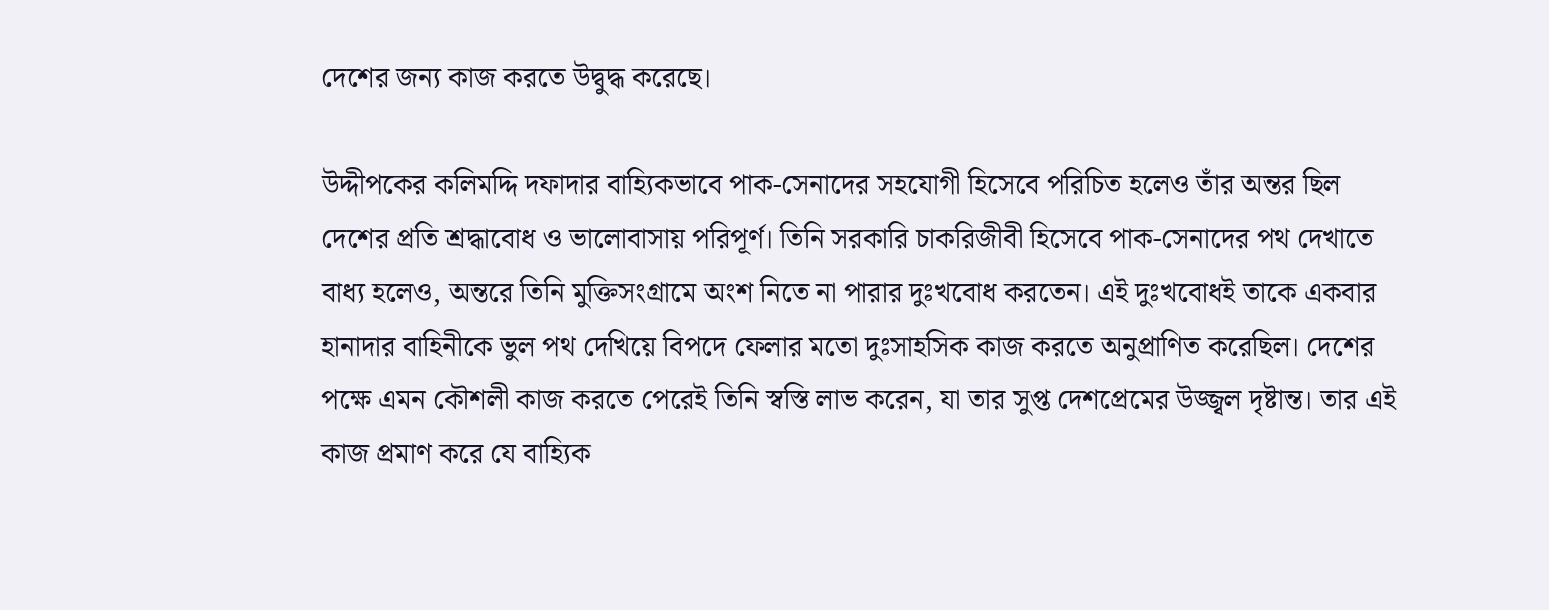দেশের জন্য কাজ করতে উদ্বুদ্ধ করেছে।

উদ্দীপকের কলিমদ্দি দফাদার বাহ্যিকভাবে পাক-সেনাদের সহযোগী হিসেবে পরিচিত হলেও তাঁর অন্তর ছিল দেশের প্রতি শ্রদ্ধাবোধ ও ভালোবাসায় পরিপূর্ণ। তিনি সরকারি চাকরিজীবী হিসেবে পাক-সেনাদের পথ দেখাতে বাধ্য হলেও, অন্তরে তিনি মুক্তিসংগ্রামে অংশ নিতে না পারার দুঃখবোধ করতেন। এই দুঃখবোধই তাকে একবার হানাদার বাহিনীকে ভুল পথ দেখিয়ে বিপদে ফেলার মতো দুঃসাহসিক কাজ করতে অনুপ্রাণিত করেছিল। দেশের পক্ষে এমন কৌশলী কাজ করতে পেরেই তিনি স্বস্তি লাভ করেন, যা তার সুপ্ত দেশপ্রেমের উজ্জ্বল দৃষ্টান্ত। তার এই কাজ প্রমাণ করে যে বাহ্যিক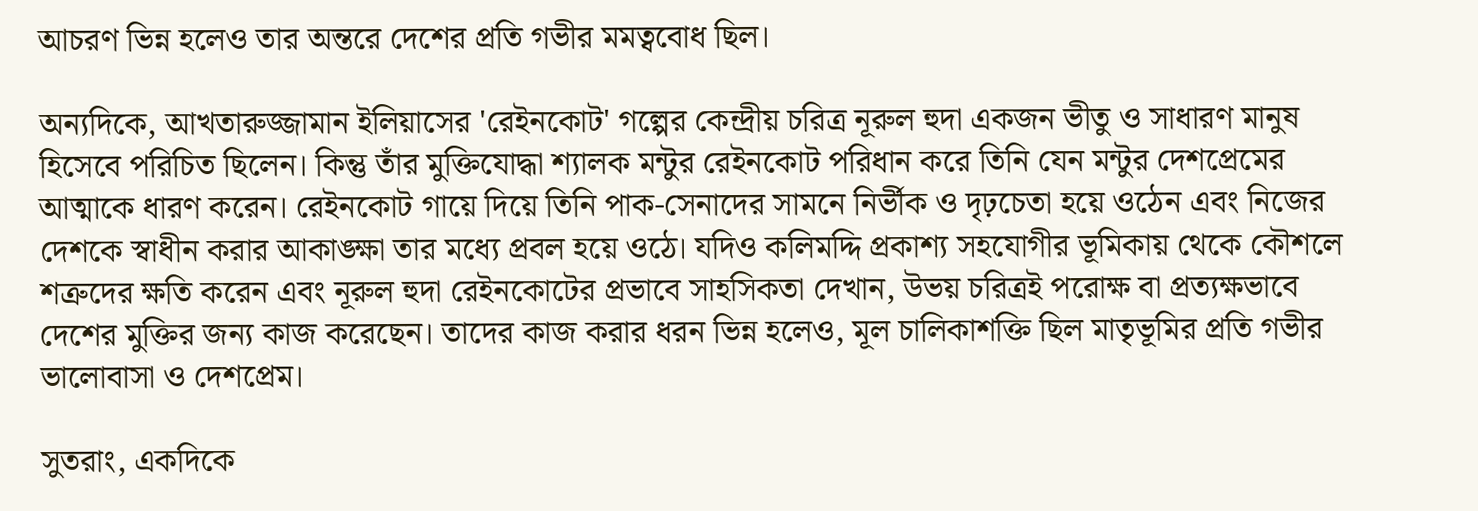আচরণ ভিন্ন হলেও তার অন্তরে দেশের প্রতি গভীর মমত্ববোধ ছিল।

অন্যদিকে, আখতারুজ্জামান ইলিয়াসের 'রেইনকোট' গল্পের কেন্দ্রীয় চরিত্র নূরুল হুদা একজন ভীতু ও সাধারণ মানুষ হিসেবে পরিচিত ছিলেন। কিন্তু তাঁর মুক্তিযোদ্ধা শ্যালক মন্টুর রেইনকোট পরিধান করে তিনি যেন মন্টুর দেশপ্রেমের আত্মাকে ধারণ করেন। রেইনকোট গায়ে দিয়ে তিনি পাক-সেনাদের সামনে নির্ভীক ও দৃঢ়চেতা হয়ে ওঠেন এবং নিজের দেশকে স্বাধীন করার আকাঙ্ক্ষা তার মধ্যে প্রবল হয়ে ওঠে। যদিও কলিমদ্দি প্রকাশ্য সহযোগীর ভূমিকায় থেকে কৌশলে শত্রুদের ক্ষতি করেন এবং নূরুল হুদা রেইনকোটের প্রভাবে সাহসিকতা দেখান, উভয় চরিত্রই পরোক্ষ বা প্রত্যক্ষভাবে দেশের মুক্তির জন্য কাজ করেছেন। তাদের কাজ করার ধরন ভিন্ন হলেও, মূল চালিকাশক্তি ছিল মাতৃভূমির প্রতি গভীর ভালোবাসা ও দেশপ্রেম।

সুতরাং, একদিকে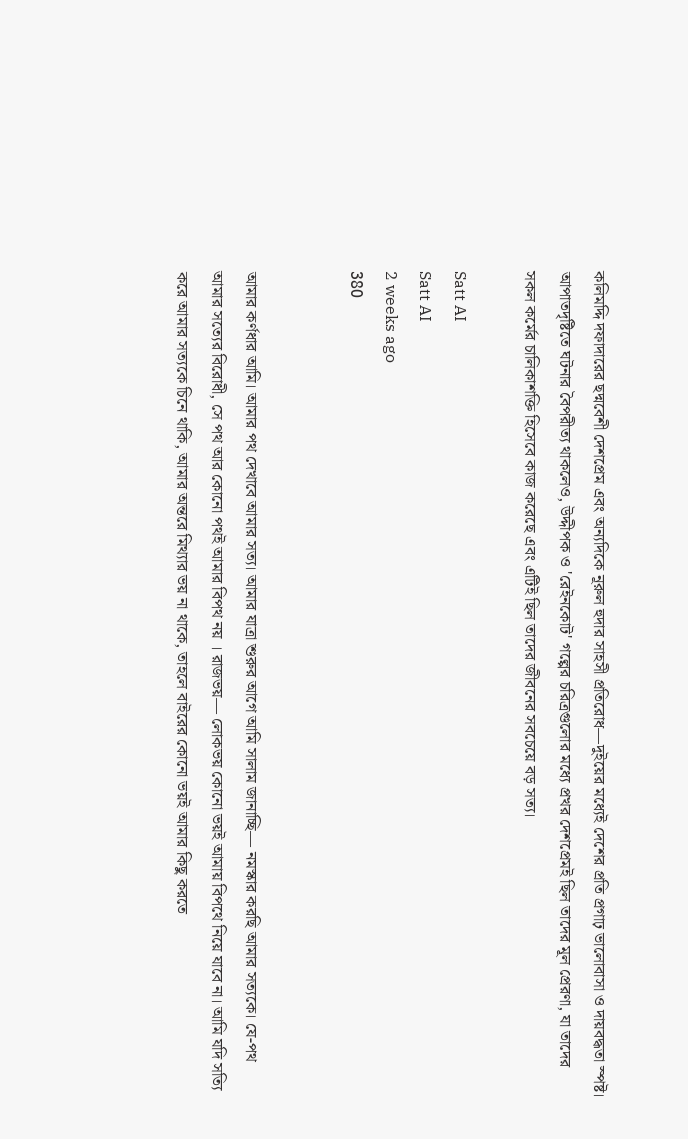কলিমদ্দি দফাদারের ছদ্মবেশী দেশপ্রেম এবং অন্যদিকে নূরুল হুদার সাহসী প্রতিরোধ—দুইয়ের মধ্যেই দেশের প্রতি প্রগাঢ় ভালোবাসা ও দায়বদ্ধতা স্পষ্ট। আপাতদৃষ্টিতে ঘটনার বৈপরীত্য থাকলেও, উদ্দীপক ও 'রেইনকোট' গল্পের চরিত্রগুলোর মধ্যে প্রখর দেশপ্রেমই ছিল তাদের মূল প্রেরণা, যা তাদের সকল কর্মের চালিকাশক্তি হিসেবে কাজ করেছে এবং এটিই ছিল তাদের জীবনের সবচেয়ে বড় সত্য।

Satt AI
Satt AI
2 weeks ago
380


আমার কর্ণধার আমি। আমার পথ দেখাবে আমার সত্য। আমার যাত্রা শুরুর আগে আমি সালাম জানাচ্ছি— নমস্কার করছি আমার সত্যকে। যে-পথ আমার সত্যের বিরোধী, সে পথ আর কোনো পথই আমার বিপথ নয় । রাজভয়— লোকভয় কোনো ভয়ই আমায় বিপথে নিয়ে যাবে না। আমি যদি সত্যি করে আমার সত্যকে চিনে থাকি, আমার অন্তরে মিথ্যার ভয় না থাকে, তাহলে বাইরের কোনো ভয়ই আমার কিছু করতে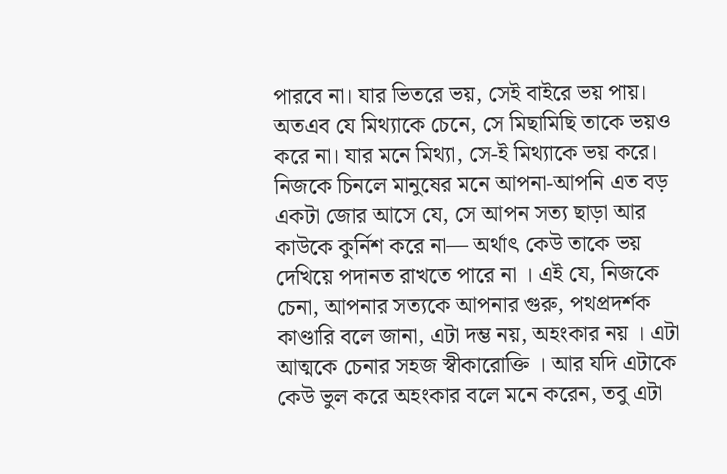পারবে না। যার ভিতরে ভয়, সেই বাইরে ভয় পায়। অতএব যে মিথ্যাকে চেনে, সে মিছামিছি তাকে ভয়ও করে না। যার মনে মিথ্যা, সে-ই মিথ্যাকে ভয় করে। নিজকে চিনলে মানুষের মনে আপনা-আপনি এত বড় একটা জোর আসে যে, সে আপন সত্য ছাড়া আর কাউকে কুর্নিশ করে না— অর্থাৎ কেউ তাকে ভয় দেখিয়ে পদানত রাখতে পারে না । এই যে, নিজকে চেনা, আপনার সত্যকে আপনার গুরু, পথপ্রদর্শক কাণ্ডারি বলে জানা, এটা দম্ভ নয়, অহংকার নয় । এটা আত্মকে চেনার সহজ স্বীকারোক্তি । আর যদি এটাকে কেউ ভুল করে অহংকার বলে মনে করেন, তবু এটা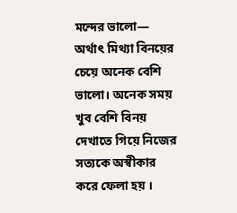মন্দের ভালো— অর্থাৎ মিথ্যা বিনয়ের চেয়ে অনেক বেশি ভালো। অনেক সময় খুব বেশি বিনয় দেখাতে গিয়ে নিজের সত্যকে অস্বীকার করে ফেলা হয় ।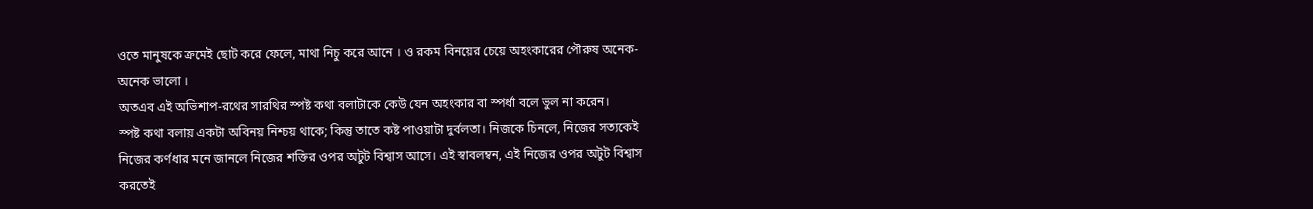ওতে মানুষকে ক্রমেই ছোট করে ফেলে, মাথা নিচু করে আনে । ও রকম বিনয়ের চেয়ে অহংকারের পৌরুষ অনেক-অনেক ভালো ।
অতএব এই অভিশাপ-রথের সারথির স্পষ্ট কথা বলাটাকে কেউ যেন অহংকার বা স্পর্ধা বলে ভুল না করেন।
স্পষ্ট কথা বলায় একটা অবিনয় নিশ্চয় থাকে; কিন্তু তাতে কষ্ট পাওয়াটা দুর্বলতা। নিজকে চিনলে, নিজের সত্যকেই নিজের কর্ণধার মনে জানলে নিজের শক্তির ওপর অটুট বিশ্বাস আসে। এই স্বাবলম্বন, এই নিজের ওপর অটুট বিশ্বাস করতেই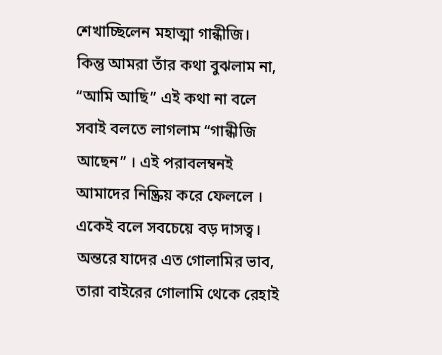শেখাচ্ছিলেন মহাত্মা গান্ধীজি। কিন্তু আমরা তাঁর কথা বুঝলাম না, “আমি আছি” এই কথা না বলে সবাই বলতে লাগলাম “গান্ধীজি আছেন” । এই পরাবলম্বনই আমাদের নিষ্ক্রিয় করে ফেললে । একেই বলে সবচেয়ে বড় দাসত্ব। অন্তরে যাদের এত গোলামির ভাব, তারা বাইরের গোলামি থেকে রেহাই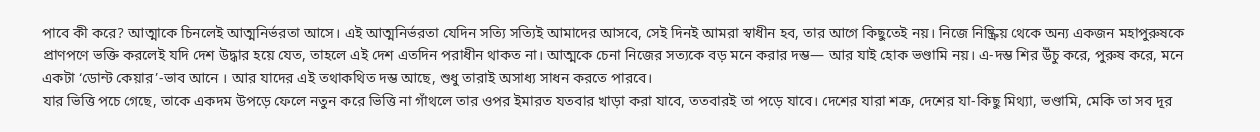পাবে কী করে? আত্মাকে চিনলেই আত্মনির্ভরতা আসে। এই আত্মনির্ভরতা যেদিন সত্যি সত্যিই আমাদের আসবে, সেই দিনই আমরা স্বাধীন হব, তার আগে কিছুতেই নয়। নিজে নিষ্ক্রিয় থেকে অন্য একজন মহাপুরুষকে প্রাণপণে ভক্তি করলেই যদি দেশ উদ্ধার হয়ে যেত, তাহলে এই দেশ এতদিন পরাধীন থাকত না। আত্মকে চেনা নিজের সত্যকে বড় মনে করার দম্ভ— আর যাই হোক ভণ্ডামি নয়। এ-দম্ভ শির উঁচু করে, পুরুষ করে, মনে একটা ‘ডোন্ট কেয়ার’-ভাব আনে । আর যাদের এই তথাকথিত দম্ভ আছে, শুধু তারাই অসাধ্য সাধন করতে পারবে।
যার ভিত্তি পচে গেছে, তাকে একদম উপড়ে ফেলে নতুন করে ভিত্তি না গাঁথলে তার ওপর ইমারত যতবার খাড়া করা যাবে, ততবারই তা পড়ে যাবে। দেশের যারা শত্রু, দেশের যা-কিছু মিথ্যা, ভণ্ডামি, মেকি তা সব দূর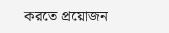করতে প্রয়োজন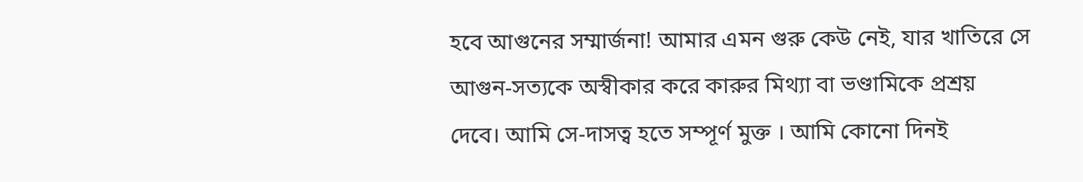হবে আগুনের সম্মার্জনা! আমার এমন গুরু কেউ নেই, যার খাতিরে সে আগুন-সত্যকে অস্বীকার করে কারুর মিথ্যা বা ভণ্ডামিকে প্রশ্রয় দেবে। আমি সে-দাসত্ব হতে সম্পূর্ণ মুক্ত । আমি কোনো দিনই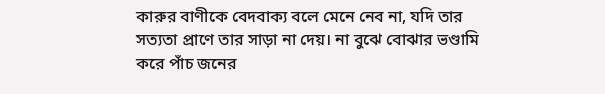কারুর বাণীকে বেদবাক্য বলে মেনে নেব না, যদি তার সত্যতা প্রাণে তার সাড়া না দেয়। না বুঝে বোঝার ভণ্ডামি করে পাঁচ জনের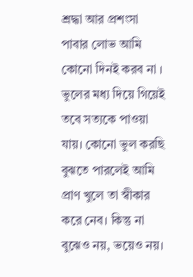শ্রদ্ধা আর প্রশংসা পাবার লোভ আমি কোনো দিনই করব না ।
ভুলের মধ্য দিয়ে গিয়েই তবে সত্যকে পাওয়া যায়। কোনো ভুল করছি বুঝতে পারলেই আমি প্রাণ খুলে তা স্বীকার করে নেব। কিন্তু না বুঝেও নয়, ভয়েও নয়।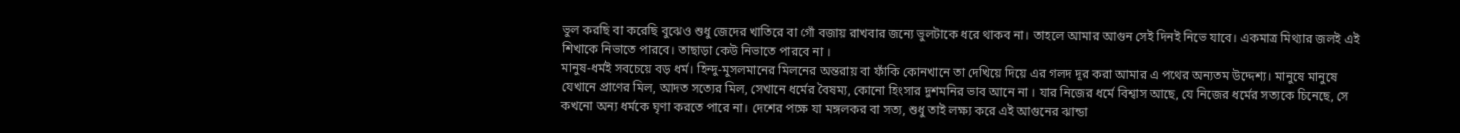ভুল করছি বা করেছি বুঝেও শুধু জেদের খাতিরে বা গোঁ বজায় রাখবার জন্যে ভুলটাকে ধরে থাকব না। তাহলে আমার আগুন সেই দিনই নিভে যাবে। একমাত্র মিথ্যার জলই এই শিখাকে নিভাতে পারবে। তাছাড়া কেউ নিভাতে পারবে না ।
মানুষ-ধর্মই সবচেয়ে বড় ধর্ম। হিন্দু-মুসলমানের মিলনের অন্তরায় বা ফাঁকি কোনখানে তা দেখিয়ে দিয়ে এর গলদ দূর করা আমার এ পথের অন্যতম উদ্দেশ্য। মানুষে মানুষে যেখানে প্রাণের মিল, আদত সত্যের মিল, সেখানে ধর্মের বৈষম্য, কোনো হিংসার দুশমনির ভাব আনে না । যার নিজের ধর্মে বিশ্বাস আছে, যে নিজের ধর্মের সত্যকে চিনেছে, সে কখনো অন্য ধর্মকে ঘৃণা করতে পারে না। দেশের পক্ষে যা মঙ্গলকর বা সত্য, শুধু তাই লক্ষ্য করে এই আগুনের ঝান্ডা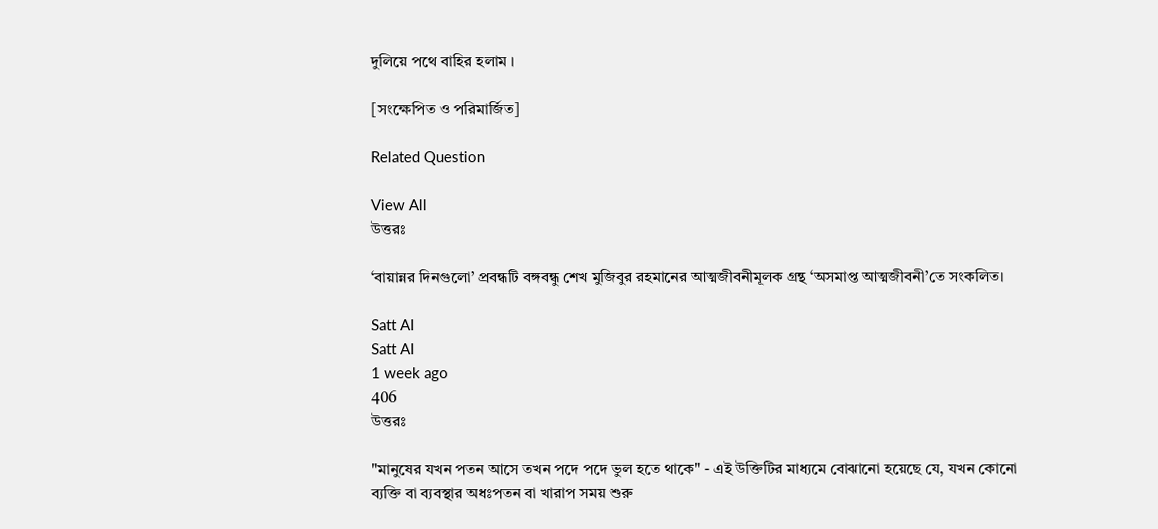দুলিয়ে পথে বাহির হলাম ।

[সংক্ষেপিত ও পরিমার্জিত]

Related Question

View All
উত্তরঃ

‘বায়ান্নর দিনগুলো’ প্রবন্ধটি বঙ্গবন্ধু শেখ মুজিবুর রহমানের আত্মজীবনীমূলক গ্রন্থ ‘অসমাপ্ত আত্মজীবনী’তে সংকলিত।

Satt AI
Satt AI
1 week ago
406
উত্তরঃ

"মানুষের যখন পতন আসে তখন পদে পদে ভুল হতে থাকে" - এই উক্তিটির মাধ্যমে বোঝানো হয়েছে যে, যখন কোনো ব্যক্তি বা ব্যবস্থার অধঃপতন বা খারাপ সময় শুরু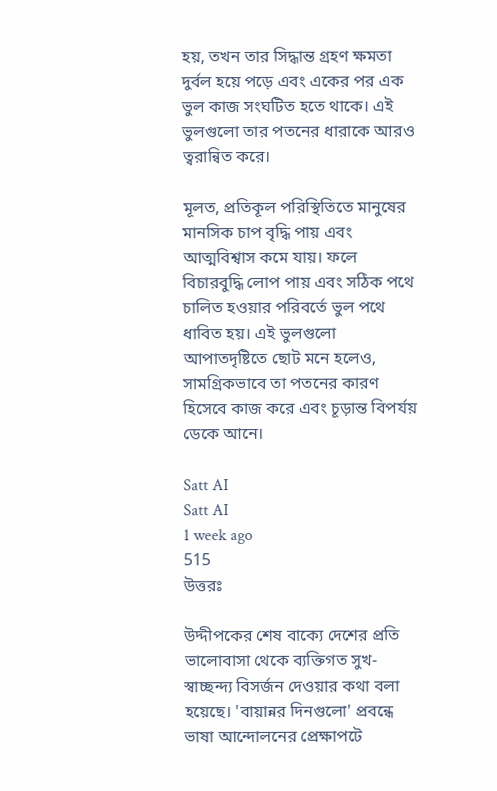হয়, তখন তার সিদ্ধান্ত গ্রহণ ক্ষমতা দুর্বল হয়ে পড়ে এবং একের পর এক ভুল কাজ সংঘটিত হতে থাকে। এই ভুলগুলো তার পতনের ধারাকে আরও ত্বরান্বিত করে।

মূলত, প্রতিকূল পরিস্থিতিতে মানুষের মানসিক চাপ বৃদ্ধি পায় এবং আত্মবিশ্বাস কমে যায়। ফলে বিচারবুদ্ধি লোপ পায় এবং সঠিক পথে চালিত হওয়ার পরিবর্তে ভুল পথে ধাবিত হয়। এই ভুলগুলো আপাতদৃষ্টিতে ছোট মনে হলেও, সামগ্রিকভাবে তা পতনের কারণ হিসেবে কাজ করে এবং চূড়ান্ত বিপর্যয় ডেকে আনে।

Satt AI
Satt AI
1 week ago
515
উত্তরঃ

উদ্দীপকের শেষ বাক্যে দেশের প্রতি ভালোবাসা থেকে ব্যক্তিগত সুখ-স্বাচ্ছন্দ্য বিসর্জন দেওয়ার কথা বলা হয়েছে। 'বায়ান্নর দিনগুলো' প্রবন্ধে ভাষা আন্দোলনের প্রেক্ষাপটে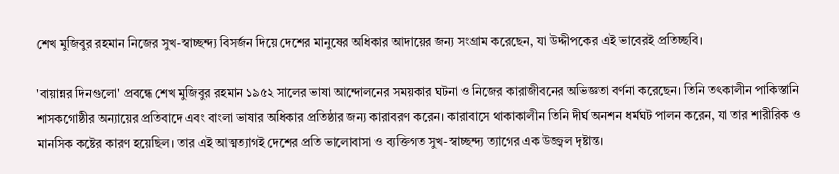শেখ মুজিবুর রহমান নিজের সুখ-স্বাচ্ছন্দ্য বিসর্জন দিয়ে দেশের মানুষের অধিকার আদায়ের জন্য সংগ্রাম করেছেন, যা উদ্দীপকের এই ভাবেরই প্রতিচ্ছবি।

'বায়ান্নর দিনগুলো' প্রবন্ধে শেখ মুজিবুর রহমান ১৯৫২ সালের ভাষা আন্দোলনের সময়কার ঘটনা ও নিজের কারাজীবনের অভিজ্ঞতা বর্ণনা করেছেন। তিনি তৎকালীন পাকিস্তানি শাসকগোষ্ঠীর অন্যায়ের প্রতিবাদে এবং বাংলা ভাষার অধিকার প্রতিষ্ঠার জন্য কারাবরণ করেন। কারাবাসে থাকাকালীন তিনি দীর্ঘ অনশন ধর্মঘট পালন করেন, যা তার শারীরিক ও মানসিক কষ্টের কারণ হয়েছিল। তার এই আত্মত্যাগই দেশের প্রতি ভালোবাসা ও ব্যক্তিগত সুখ-স্বাচ্ছন্দ্য ত্যাগের এক উজ্জ্বল দৃষ্টান্ত।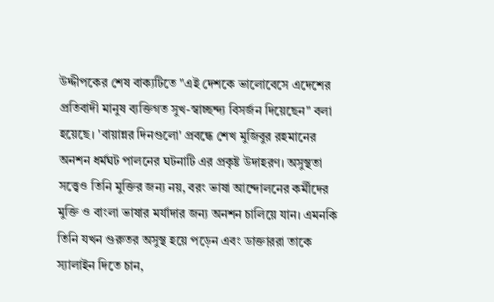উদ্দীপকের শেষ বাক্যটিতে "এই দেশকে ভালোবেসে এদেশের প্রতিবাদী মানুষ ব্যক্তিগত সুখ-স্বাচ্ছন্দ্য বিসর্জন দিয়েছেন" বলা হয়েছে। 'বায়ান্নর দিনগুলো' প্রবন্ধে শেখ মুজিবুর রহমানের অনশন ধর্মঘট পালনের ঘটনাটি এর প্রকৃষ্ট উদাহরণ। অসুস্থতা সত্ত্বেও তিনি মুক্তির জন্য নয়, বরং ভাষা আন্দোলনের কর্মীদের মুক্তি ও বাংলা ভাষার মর্যাদার জন্য অনশন চালিয়ে যান। এমনকি তিনি যখন গুরুতর অসুস্থ হয়ে পড়েন এবং ডাক্তাররা তাকে স্যালাইন দিতে চান,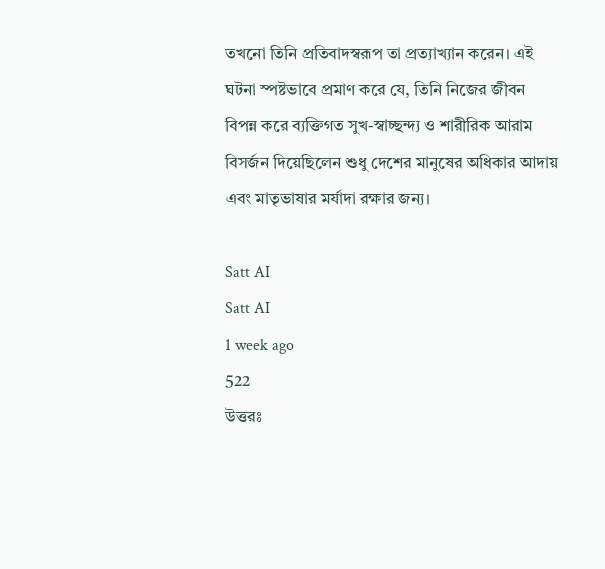তখনো তিনি প্রতিবাদস্বরূপ তা প্রত্যাখ্যান করেন। এই ঘটনা স্পষ্টভাবে প্রমাণ করে যে, তিনি নিজের জীবন বিপন্ন করে ব্যক্তিগত সুখ-স্বাচ্ছন্দ্য ও শারীরিক আরাম বিসর্জন দিয়েছিলেন শুধু দেশের মানুষের অধিকার আদায় এবং মাতৃভাষার মর্যাদা রক্ষার জন্য।

Satt AI
Satt AI
1 week ago
522
উত্তরঃ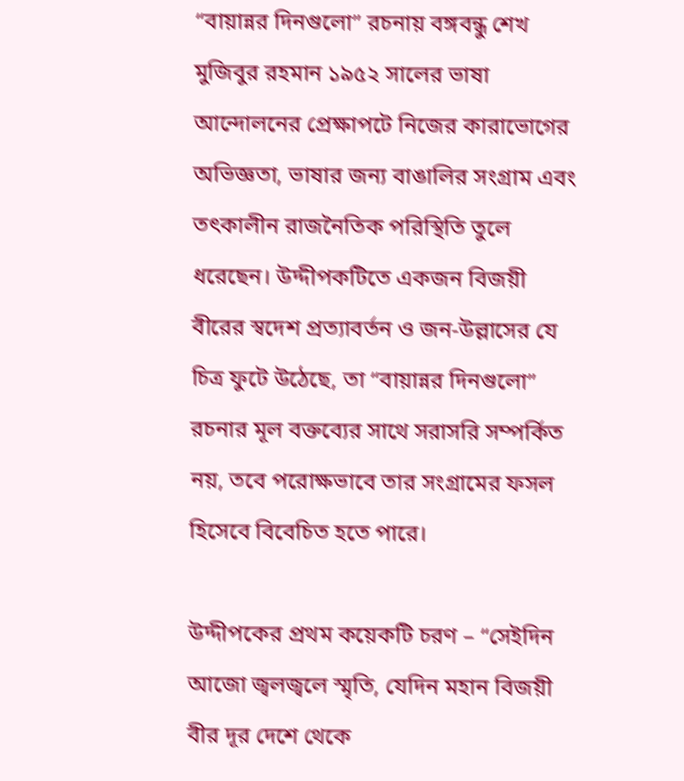“বায়ান্নর দিনগুলো” রচনায় বঙ্গবন্ধু শেখ মুজিবুর রহমান ১৯৫২ সালের ভাষা আন্দোলনের প্রেক্ষাপটে নিজের কারাভোগের অভিজ্ঞতা, ভাষার জন্য বাঙালির সংগ্রাম এবং তৎকালীন রাজনৈতিক পরিস্থিতি তুলে ধরেছেন। উদ্দীপকটিতে একজন বিজয়ী বীরের স্বদেশ প্রত্যাবর্তন ও জন-উল্লাসের যে চিত্র ফুটে উঠেছে, তা “বায়ান্নর দিনগুলো” রচনার মূল বক্তব্যের সাথে সরাসরি সম্পর্কিত নয়, তবে পরোক্ষভাবে তার সংগ্রামের ফসল হিসেবে বিবেচিত হতে পারে।

উদ্দীপকের প্রথম কয়েকটি চরণ – “সেইদিন আজো জ্বলজ্বলে স্মৃতি, যেদিন মহান বিজয়ী বীর দূর দেশে থেকে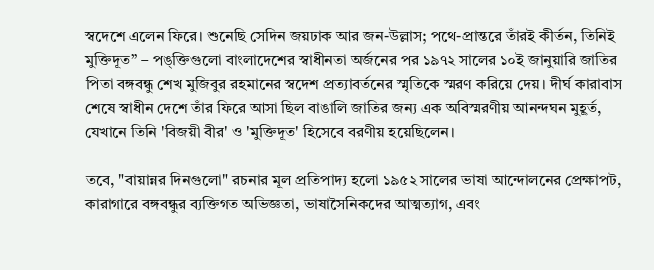স্বদেশে এলেন ফিরে। শুনেছি সেদিন জয়ঢাক আর জন-উল্লাস; পথে-প্রান্তরে তাঁরই কীর্তন, তিনিই মুক্তিদূত” – পঙ্‌ক্তিগুলো বাংলাদেশের স্বাধীনতা অর্জনের পর ১৯৭২ সালের ১০ই জানুয়ারি জাতির পিতা বঙ্গবন্ধু শেখ মুজিবুর রহমানের স্বদেশ প্রত্যাবর্তনের স্মৃতিকে স্মরণ করিয়ে দেয়। দীর্ঘ কারাবাস শেষে স্বাধীন দেশে তাঁর ফিরে আসা ছিল বাঙালি জাতির জন্য এক অবিস্মরণীয় আনন্দঘন মুহূর্ত, যেখানে তিনি 'বিজয়ী বীর' ও 'মুক্তিদূত' হিসেবে বরণীয় হয়েছিলেন।

তবে, "বায়ান্নর দিনগুলো" রচনার মূল প্রতিপাদ্য হলো ১৯৫২ সালের ভাষা আন্দোলনের প্রেক্ষাপট, কারাগারে বঙ্গবন্ধুর ব্যক্তিগত অভিজ্ঞতা, ভাষাসৈনিকদের আত্মত্যাগ, এবং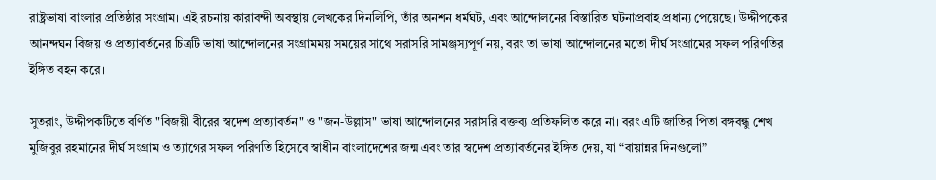রাষ্ট্রভাষা বাংলার প্রতিষ্ঠার সংগ্রাম। এই রচনায় কারাবন্দী অবস্থায় লেখকের দিনলিপি, তাঁর অনশন ধর্মঘট, এবং আন্দোলনের বিস্তারিত ঘটনাপ্রবাহ প্রধান্য পেয়েছে। উদ্দীপকের আনন্দঘন বিজয় ও প্রত্যাবর্তনের চিত্রটি ভাষা আন্দোলনের সংগ্রামময় সময়ের সাথে সরাসরি সামঞ্জস্যপূর্ণ নয়, বরং তা ভাষা আন্দোলনের মতো দীর্ঘ সংগ্রামের সফল পরিণতির ইঙ্গিত বহন করে।

সুতরাং, উদ্দীপকটিতে বর্ণিত "বিজয়ী বীরের স্বদেশ প্রত্যাবর্তন" ও "জন-উল্লাস" ভাষা আন্দোলনের সরাসরি বক্তব্য প্রতিফলিত করে না। বরং এটি জাতির পিতা বঙ্গবন্ধু শেখ মুজিবুর রহমানের দীর্ঘ সংগ্রাম ও ত্যাগের সফল পরিণতি হিসেবে স্বাধীন বাংলাদেশের জন্ম এবং তার স্বদেশ প্রত্যাবর্তনের ইঙ্গিত দেয়, যা “বায়ান্নর দিনগুলো”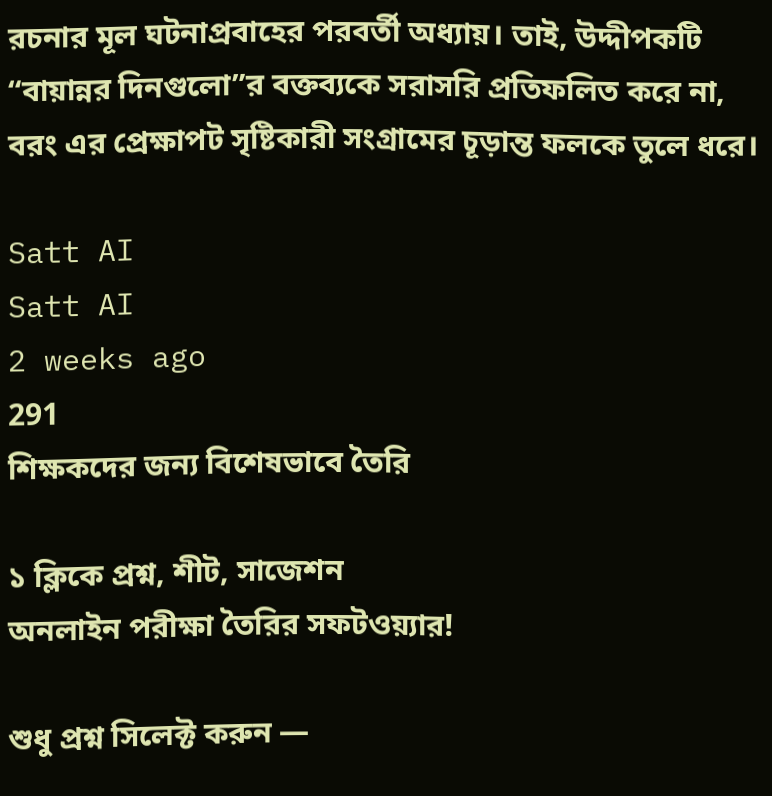রচনার মূল ঘটনাপ্রবাহের পরবর্তী অধ্যায়। তাই, উদ্দীপকটি “বায়ান্নর দিনগুলো”র বক্তব্যকে সরাসরি প্রতিফলিত করে না, বরং এর প্রেক্ষাপট সৃষ্টিকারী সংগ্রামের চূড়ান্ত ফলকে তুলে ধরে।

Satt AI
Satt AI
2 weeks ago
291
শিক্ষকদের জন্য বিশেষভাবে তৈরি

১ ক্লিকে প্রশ্ন, শীট, সাজেশন
অনলাইন পরীক্ষা তৈরির সফটওয়্যার!

শুধু প্রশ্ন সিলেক্ট করুন —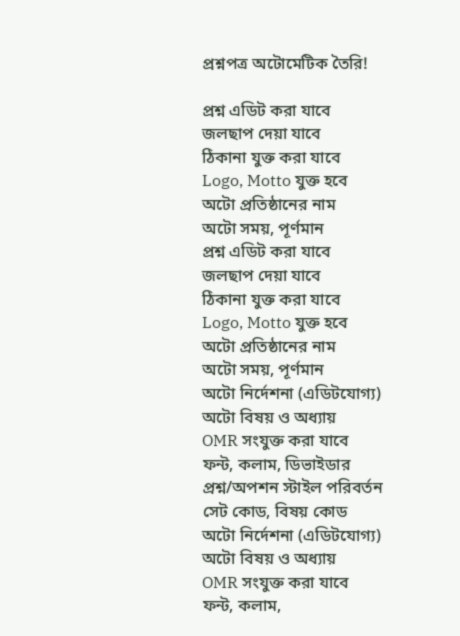প্রশ্নপত্র অটোমেটিক তৈরি!

প্রশ্ন এডিট করা যাবে
জলছাপ দেয়া যাবে
ঠিকানা যুক্ত করা যাবে
Logo, Motto যুক্ত হবে
অটো প্রতিষ্ঠানের নাম
অটো সময়, পূর্ণমান
প্রশ্ন এডিট করা যাবে
জলছাপ দেয়া যাবে
ঠিকানা যুক্ত করা যাবে
Logo, Motto যুক্ত হবে
অটো প্রতিষ্ঠানের নাম
অটো সময়, পূর্ণমান
অটো নির্দেশনা (এডিটযোগ্য)
অটো বিষয় ও অধ্যায়
OMR সংযুক্ত করা যাবে
ফন্ট, কলাম, ডিভাইডার
প্রশ্ন/অপশন স্টাইল পরিবর্তন
সেট কোড, বিষয় কোড
অটো নির্দেশনা (এডিটযোগ্য)
অটো বিষয় ও অধ্যায়
OMR সংযুক্ত করা যাবে
ফন্ট, কলাম,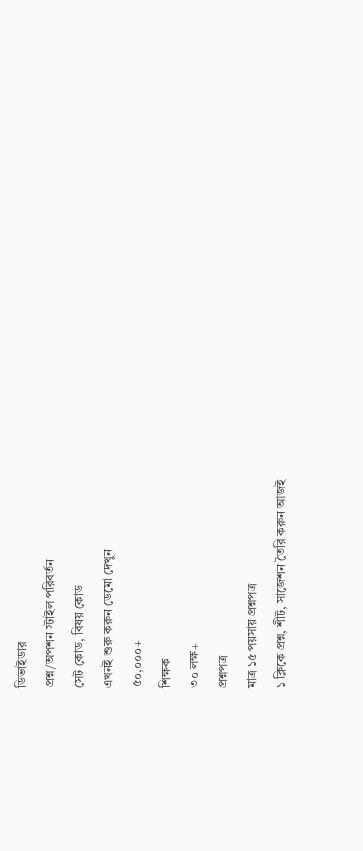ডিভাইডার
প্রশ্ন/অপশন স্টাইল পরিবর্তন
সেট কোড, বিষয় কোড
এখনই শুরু করুন ডেমো দেখুন
৫০,০০০+
শিক্ষক
৩০ লক্ষ+
প্রশ্নপত্র
মাত্র ১৫ পয়সায় প্রশ্নপত্র
১ ক্লিকে প্রশ্ন, শীট, সাজেশন তৈরি করুন আজই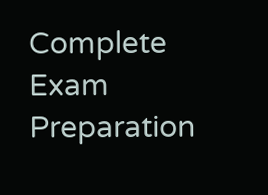Complete Exam
Preparation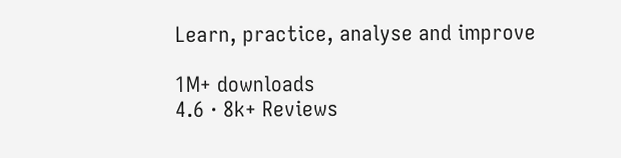Learn, practice, analyse and improve

1M+ downloads
4.6 · 8k+ Reviews